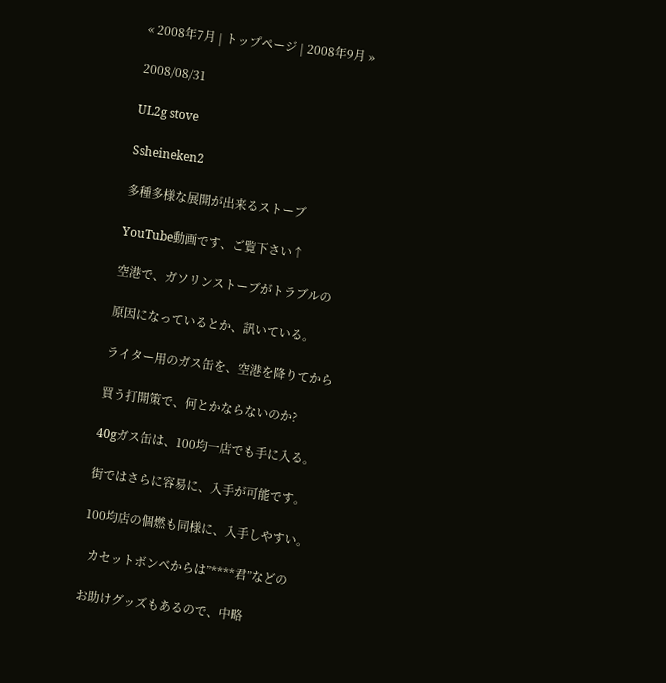« 2008年7月 | トップページ | 2008年9月 »

2008/08/31

UL2g stove

Ssheineken2

多種多様な展開が出来るストーブ

YouTube動画です、ご覧下さい↑

空港で、ガソリンストーブがトラブルの

原因になっているとか、訊いている。

ライター用のガス缶を、空港を降りてから

買う打開策で、何とかならないのか?

40gガス缶は、100均一店でも手に入る。

街ではさらに容易に、入手が可能です。

100均店の個燃も同様に、入手しやすい。

  カセットボンベからは”****君”などの

お助けグッズもあるので、中略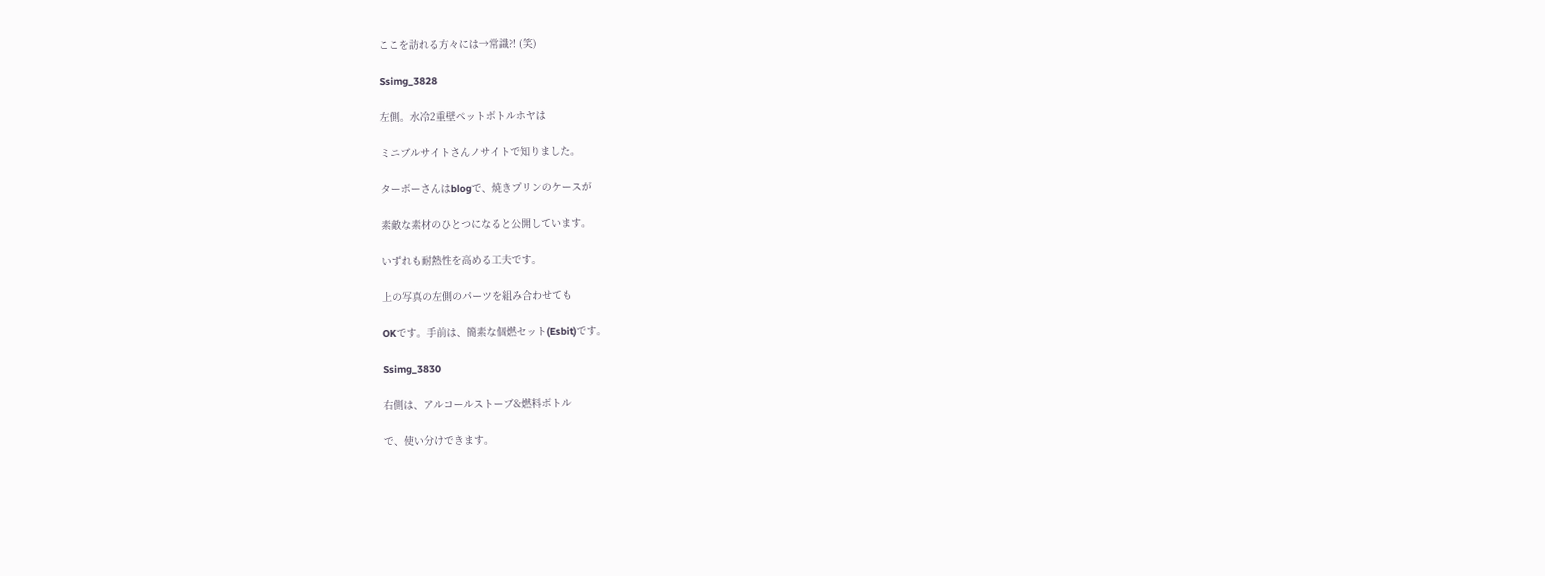ここを訪れる方々には→常識?! (笑)

Ssimg_3828

左側。水冷2重壁ペットボトルホヤは

ミニブルサイトさんノサイトで知りました。

ターボーさんはblogで、焼きプリンのケースが

素敵な素材のひとつになると公開しています。

いずれも耐熱性を高める工夫です。

上の写真の左側のパーツを組み合わせても

OKです。手前は、簡素な個燃セット(Esbit)です。

Ssimg_3830

右側は、アルコールストーブ&燃料ボトル

で、使い分けできます。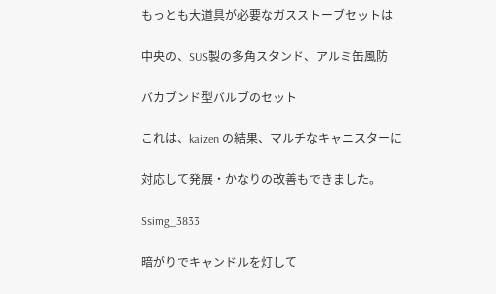もっとも大道具が必要なガスストーブセットは

中央の、SUS製の多角スタンド、アルミ缶風防

バカブンド型バルブのセット

これは、kaizen の結果、マルチなキャニスターに

対応して発展・かなりの改善もできました。

Ssimg_3833

暗がりでキャンドルを灯して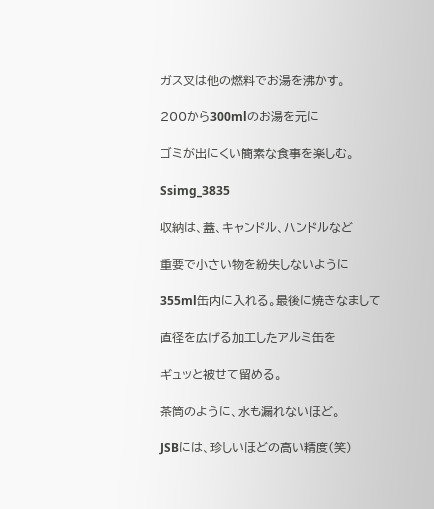ガス叉は他の燃料でお湯を沸かす。

200から300mlのお湯を元に

ゴミが出にくい簡素な食事を楽しむ。

Ssimg_3835

収納は、蓋、キャンドル、ハンドルなど

重要で小さい物を紛失しないように

355ml缶内に入れる。最後に焼きなまして

直径を広げる加工したアルミ缶を

ギュッと被せて留める。

茶筒のように、水も漏れないほど。

JSBには、珍しいほどの高い精度(笑)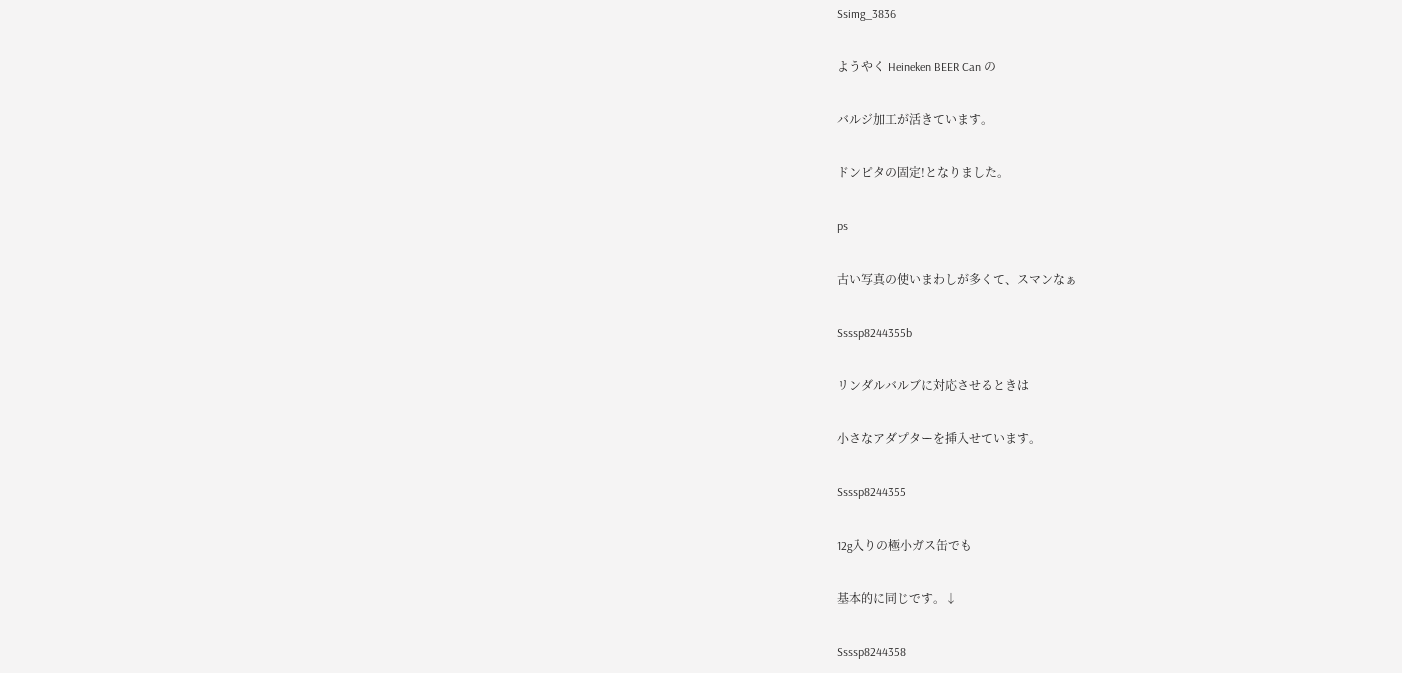Ssimg_3836

ようやく Heineken BEER Can の

バルジ加工が活きています。

ドンピタの固定!となりました。

ps

古い写真の使いまわしが多くて、スマンなぁ

Ssssp8244355b

リンダルバルブに対応させるときは

小さなアダプターを挿入せています。

Ssssp8244355

12g入りの極小ガス缶でも

基本的に同じです。↓

Ssssp8244358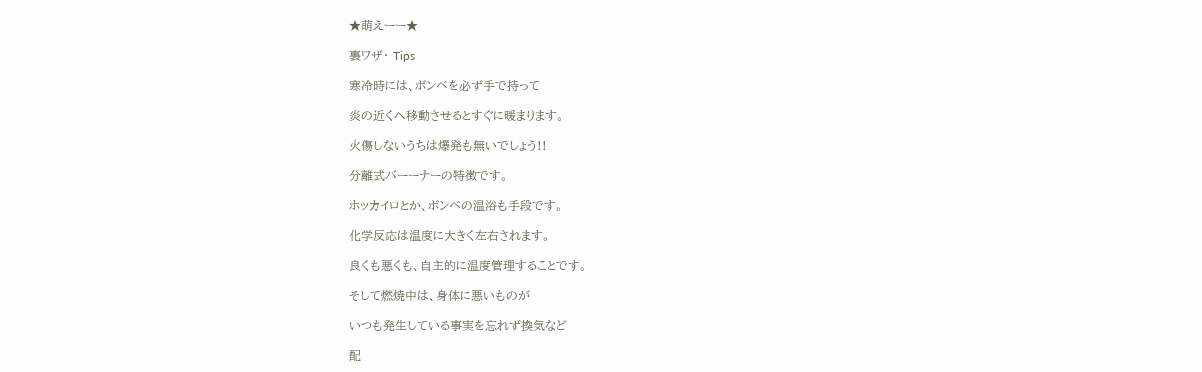★萌えーー★

裏ワザ・ Tips

寒冷時には、ボンベを必ず手で持って

炎の近くへ移動させるとすぐに暖まります。

火傷しないうちは爆発も無いでしょう!!

分離式バーーナーの特徴です。

ホッカイロとか、ボンベの温浴も手段です。

化学反応は温度に大きく左右されます。

良くも悪くも、自主的に温度管理することです。

そして燃焼中は、身体に悪いものが

いつも発生している事実を忘れず換気など

配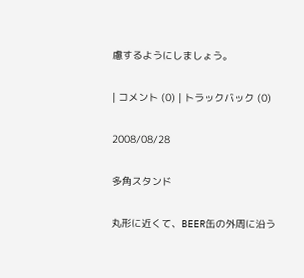慮するようにしましょう。

| コメント (0) | トラックバック (0)

2008/08/28

多角スタンド

丸形に近くて、BEER缶の外周に沿う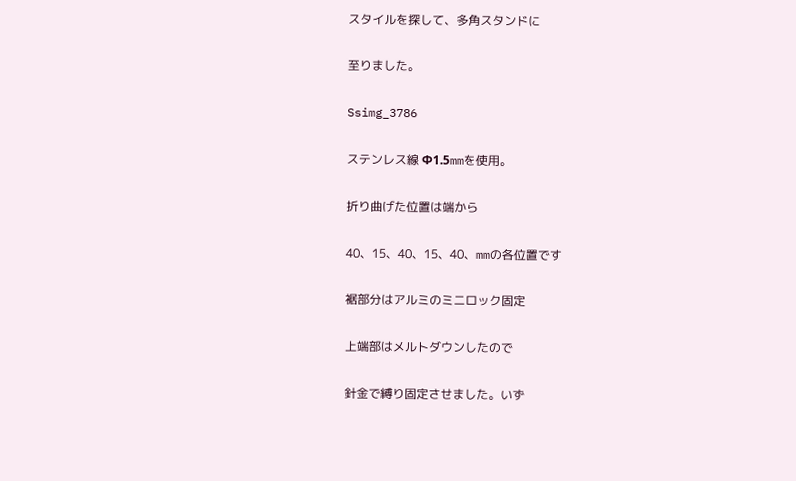スタイルを探して、多角スタンドに

至りました。

Ssimg_3786

ステンレス線 Φ1.5mmを使用。

折り曲げた位置は端から

40、15、40、15、40、mmの各位置です

裾部分はアルミのミニロック固定

上端部はメルトダウンしたので

針金で縛り固定させました。いず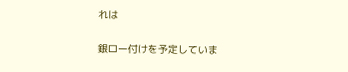れは

銀ロー付けを予定していま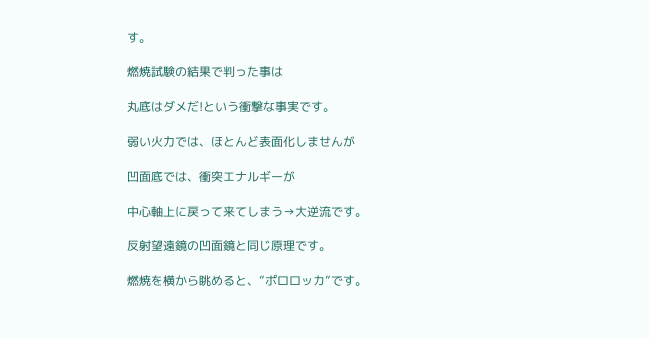す。

燃焼試験の結果で判った事は

丸底はダメだ!という衝撃な事実です。

弱い火力では、ほとんど表面化しませんが

凹面底では、衝突エナルギーが

中心軸上に戻って来てしまう→大逆流です。

反射望遠鏡の凹面鏡と同じ原理です。

燃焼を横から眺めると、”ポロロッカ”です。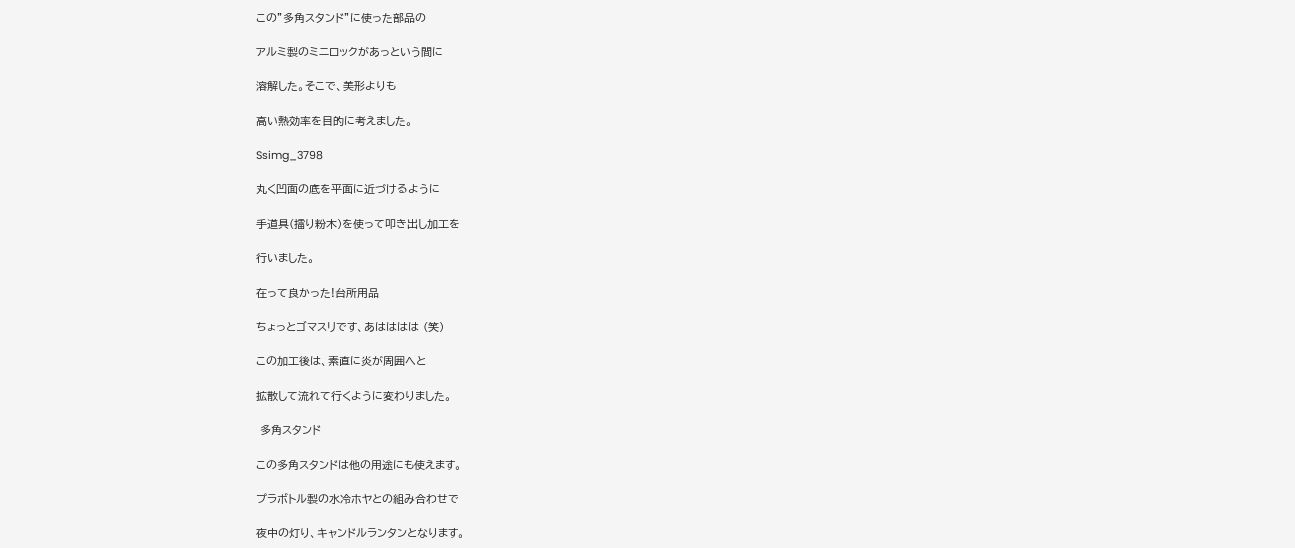この”多角スタンド”に使った部品の

アルミ製のミニロックがあっという間に

溶解した。そこで、美形よりも

高い熱効率を目的に考えました。

Ssimg_3798

丸く凹面の底を平面に近づけるように

手道具(擂り粉木)を使って叩き出し加工を

行いました。

在って良かった!台所用品

ちょっとゴマスリです、あはははは (笑)

この加工後は、素直に炎が周囲へと

拡散して流れて行くように変わりました。

 多角スタンド

この多角スタンドは他の用途にも使えます。

プラボトル製の水冷ホヤとの組み合わせで

夜中の灯り、キャンドルランタンとなります。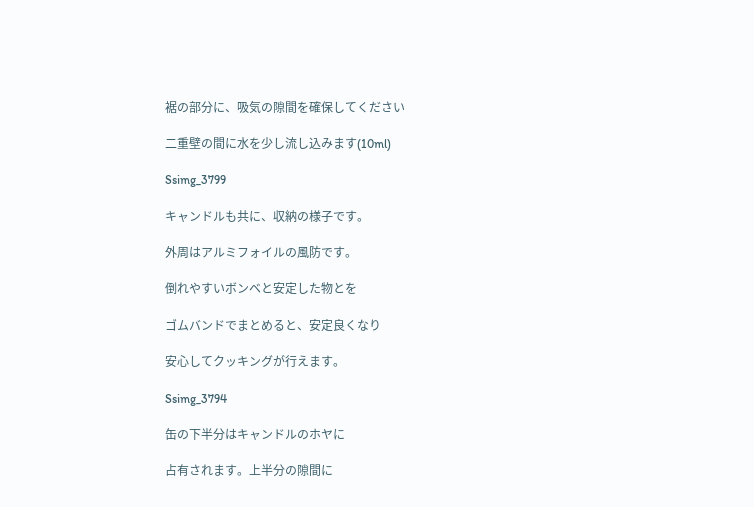裾の部分に、吸気の隙間を確保してください

二重壁の間に水を少し流し込みます(10ml)

Ssimg_3799

キャンドルも共に、収納の様子です。

外周はアルミフォイルの風防です。

倒れやすいボンベと安定した物とを

ゴムバンドでまとめると、安定良くなり

安心してクッキングが行えます。

Ssimg_3794

缶の下半分はキャンドルのホヤに

占有されます。上半分の隙間に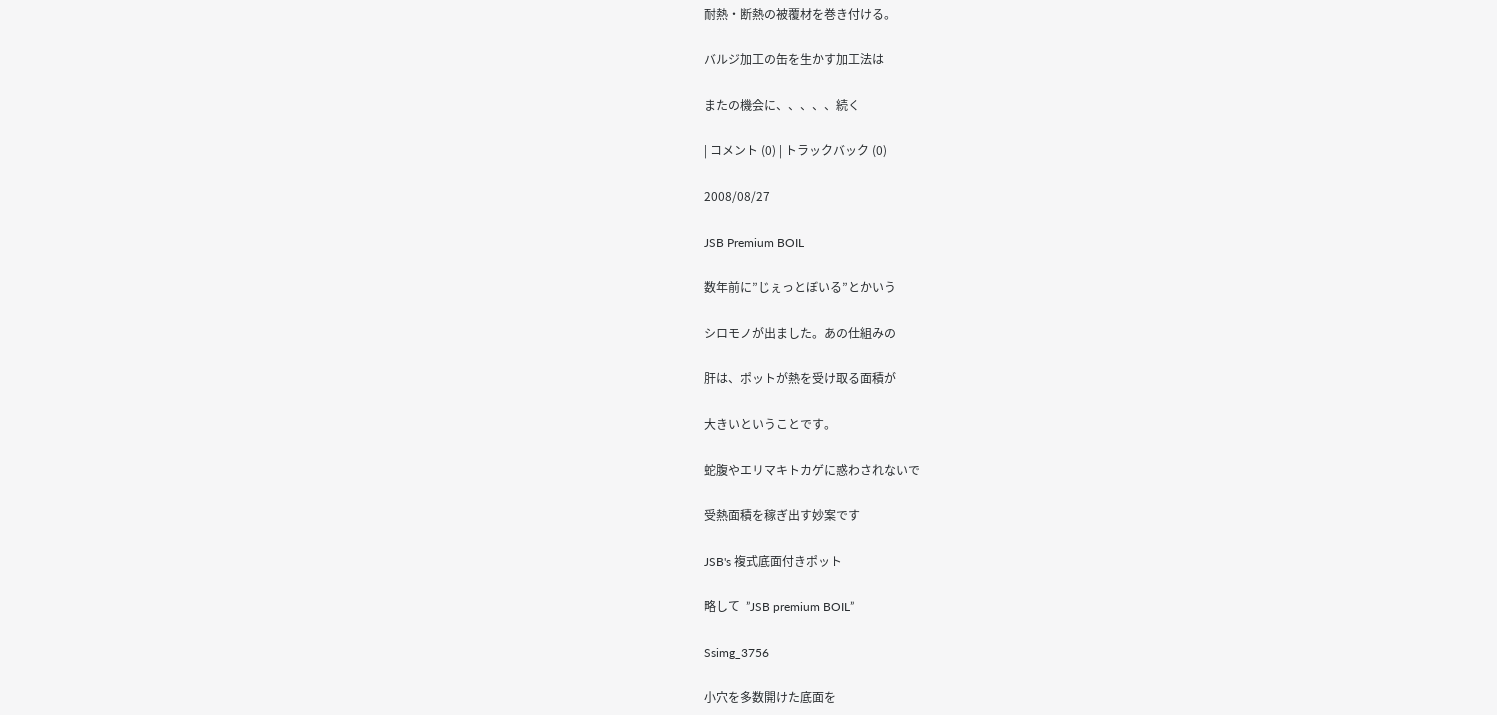耐熱・断熱の被覆材を巻き付ける。

バルジ加工の缶を生かす加工法は

またの機会に、、、、、続く

| コメント (0) | トラックバック (0)

2008/08/27

JSB Premium BOIL

数年前に”じぇっとぼいる”とかいう

シロモノが出ました。あの仕組みの

肝は、ポットが熱を受け取る面積が

大きいということです。

蛇腹やエリマキトカゲに惑わされないで

受熱面積を稼ぎ出す妙案です

JSB's 複式底面付きポット

略して  ”JSB premium BOIL”

Ssimg_3756

小穴を多数開けた底面を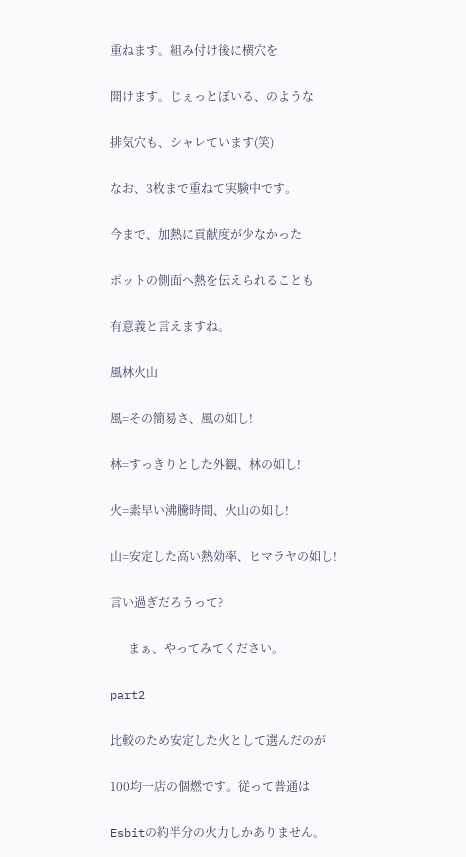重ねます。組み付け後に横穴を

開けます。じぇっとぼいる、のような

排気穴も、シャレています(笑)

なお、3枚まで重ねて実験中です。

今まで、加熱に貢献度が少なかった

ポットの側面へ熱を伝えられることも

有意義と言えますね。

風林火山

風=その簡易さ、風の如し!

林=すっきりとした外観、林の如し!

火=素早い沸騰時間、火山の如し!

山=安定した高い熱効率、ヒマラヤの如し!

言い過ぎだろうって?

      まぁ、やってみてください。

part2

比較のため安定した火として選んだのが

100均一店の個燃です。従って普通は

Esbitの約半分の火力しかありません。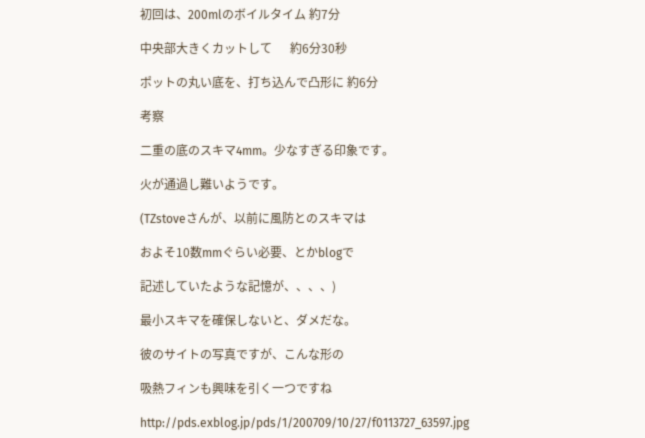初回は、200mlのボイルタイム 約7分

中央部大きくカットして      約6分30秒

ポットの丸い底を、打ち込んで凸形に 約6分

考察

二重の底のスキマ4mm。少なすぎる印象です。

火が通過し難いようです。

(TZstoveさんが、以前に風防とのスキマは

およそ10数mmぐらい必要、とかblogで

記述していたような記憶が、、、、)

最小スキマを確保しないと、ダメだな。

彼のサイトの写真ですが、こんな形の

吸熱フィンも興味を引く一つですね

http://pds.exblog.jp/pds/1/200709/10/27/f0113727_63597.jpg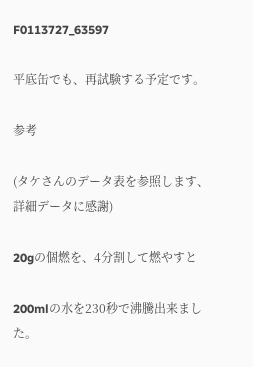F0113727_63597

平底缶でも、再試験する予定です。

参考

(タケさんのデータ表を参照します、詳細データに感謝)

20gの個燃を、4分割して燃やすと

200mlの水を230秒で沸騰出来ました。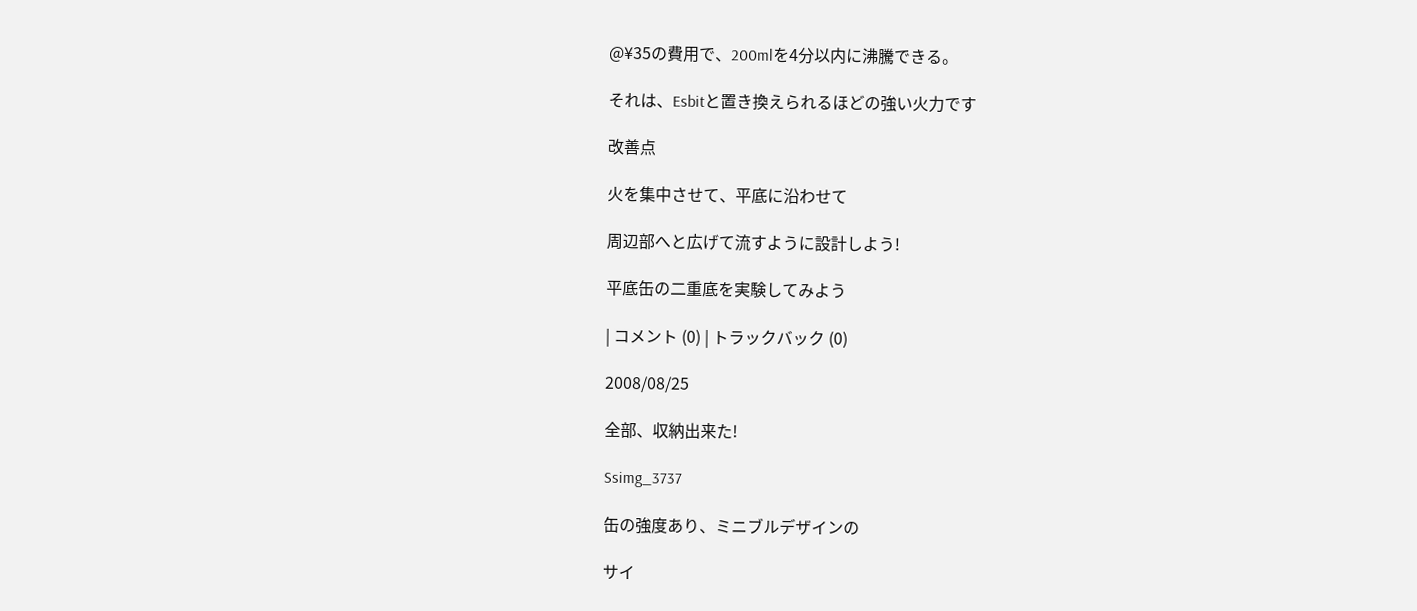@¥35の費用で、200mlを4分以内に沸騰できる。

それは、Esbitと置き換えられるほどの強い火力です

改善点

火を集中させて、平底に沿わせて

周辺部へと広げて流すように設計しよう!

平底缶の二重底を実験してみよう

| コメント (0) | トラックバック (0)

2008/08/25

全部、収納出来た!

Ssimg_3737

缶の強度あり、ミニブルデザインの

サイ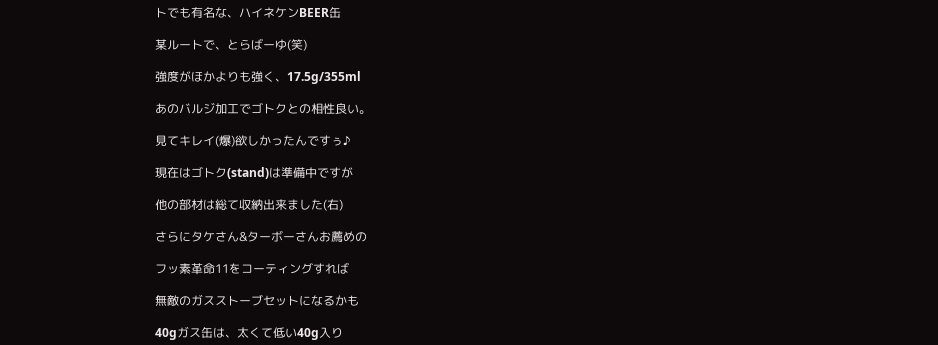トでも有名な、ハイネケンBEER缶

某ルートで、とらばーゆ(笑)

強度がほかよりも強く、17.5g/355ml

あのバルジ加工でゴトクとの相性良い。

見てキレイ(爆)欲しかったんですぅ♪

現在はゴトク(stand)は準備中ですが

他の部材は総て収納出来ました(右)

さらにタケさん&ターボーさんお薦めの

フッ素革命11をコーティングすれば

無敵のガスストーブセットになるかも

40gガス缶は、太くて低い40g入り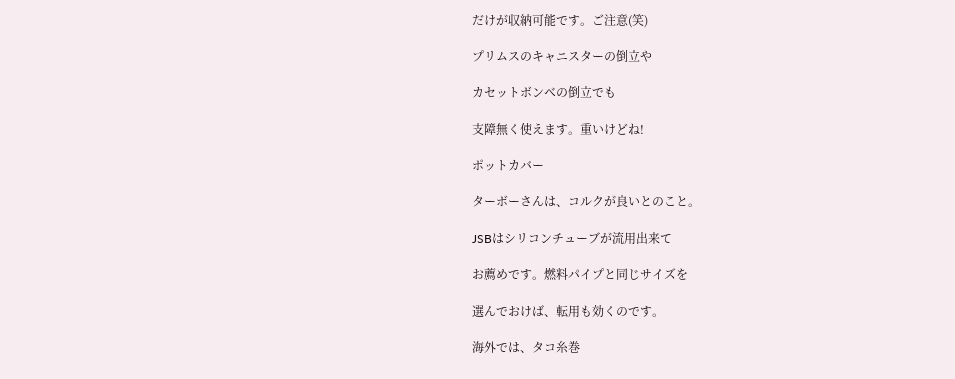だけが収納可能です。ご注意(笑)

プリムスのキャニスターの倒立や

カセットボンベの倒立でも

支障無く使えます。重いけどね!

ポットカバー

ターボーさんは、コルクが良いとのこと。

JSBはシリコンチューブが流用出来て

お薦めです。燃料パイプと同じサイズを

選んでおけば、転用も効くのです。

海外では、タコ糸巻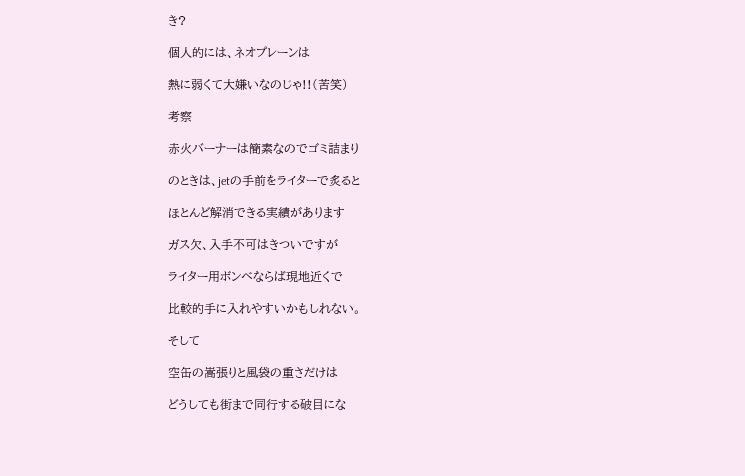き?

個人的には、ネオプレーンは

熱に弱くて大嫌いなのじゃ!!(苦笑)

考察

赤火バーナーは簡素なのでゴミ詰まり

のときは、jetの手前をライターで炙ると

ほとんど解消できる実績があります

ガス欠、入手不可はきついですが

ライター用ボンベならば現地近くで

比較的手に入れやすいかもしれない。

そして

空缶の嵩張りと風袋の重さだけは

どうしても街まで同行する破目にな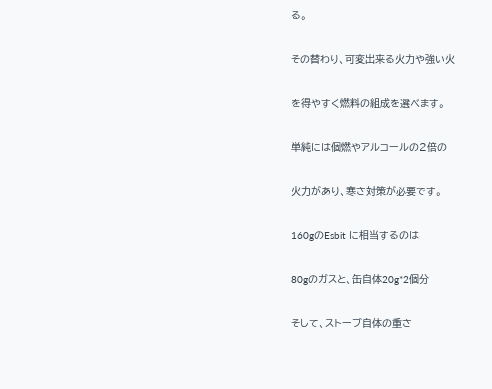る。

その替わり、可変出来る火力や強い火

を得やすく燃料の組成を選べます。

単純には個燃やアルコールの2倍の

火力があり、寒さ対策が必要です。

160gのEsbit に相当するのは

80gのガスと、缶自体20g*2個分

そして、ストーブ自体の重さ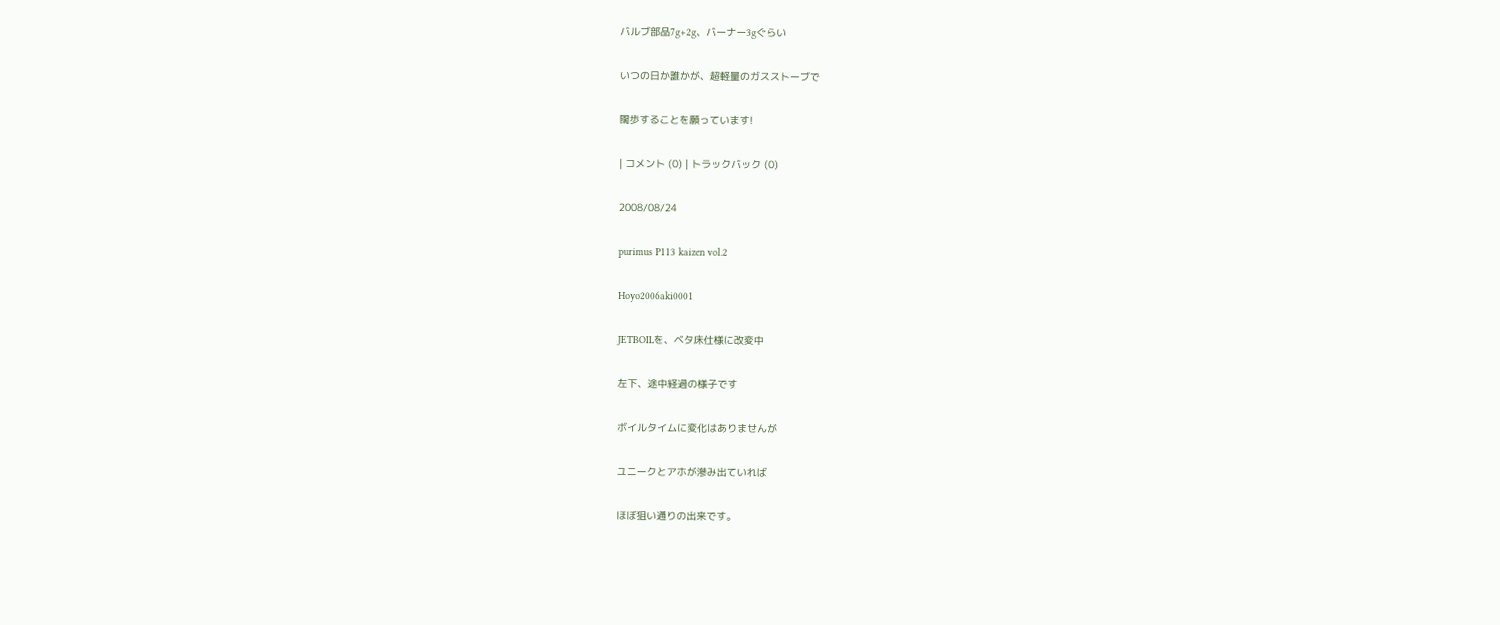バルブ部品7g+2g、バーナー3gぐらい

いつの日か誰かが、超軽量のガスストーブで

闊歩することを願っています!

| コメント (0) | トラックバック (0)

2008/08/24

purimus P113 kaizen vol.2

Hoyo2006aki0001

JETBOILを、ベタ床仕様に改変中

左下、途中経過の様子です

ボイルタイムに変化はありませんが

ユニークとアホが滲み出ていれば

ほぼ狙い通りの出来です。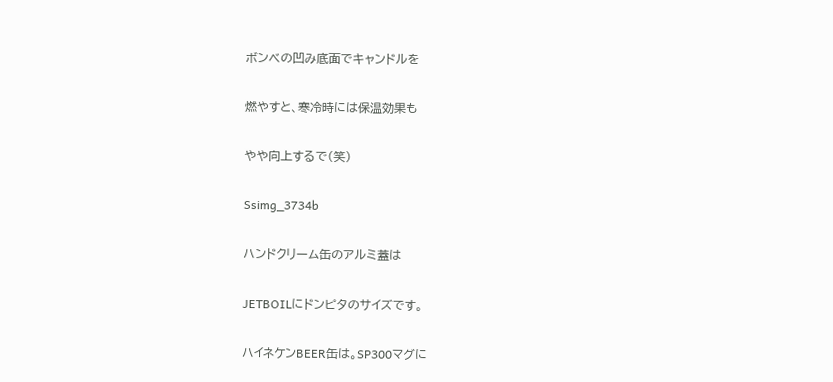ボンベの凹み底面でキャンドルを

燃やすと、寒冷時には保温効果も

やや向上するで(笑)

Ssimg_3734b

ハンドクリーム缶のアルミ蓋は

JETBOILにドンピタのサイズです。

ハイネケンBEER缶は。SP300マグに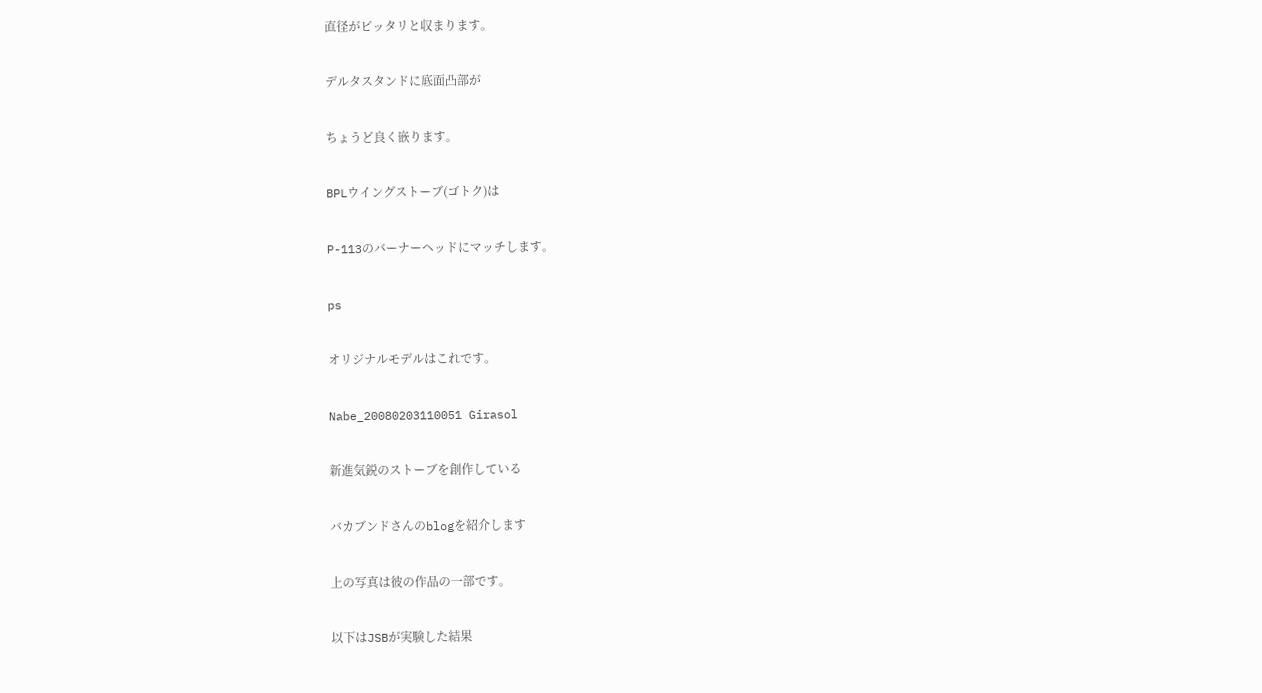直径がピッタリと収まります。

デルタスタンドに底面凸部が

ちょうど良く嵌ります。

BPLウイングストーブ(ゴトク)は

P-113のバーナーヘッドにマッチします。

ps

オリジナルモデルはこれです。

Nabe_20080203110051 Girasol

新進気鋭のストーブを創作している

バカブンドさんのblogを紹介します

上の写真は彼の作品の一部です。

以下はJSBが実験した結果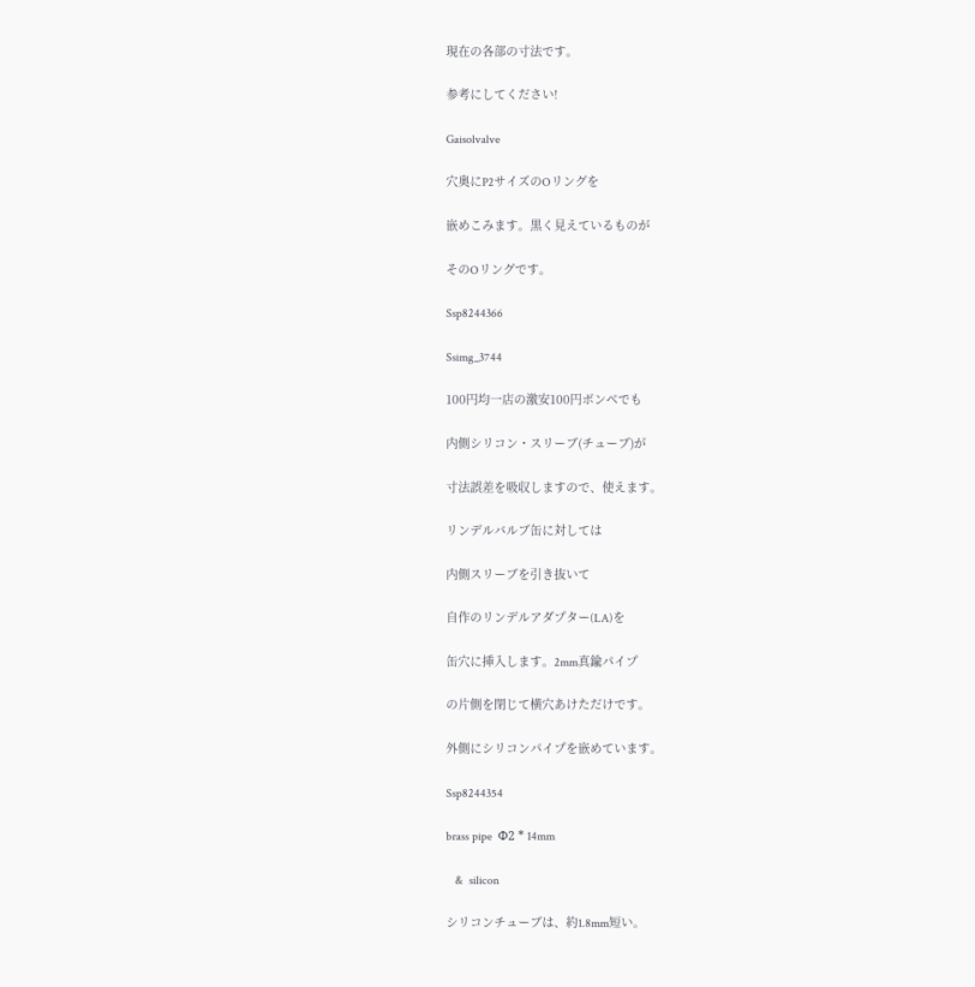現在の各部の寸法です。

参考にしてください!

Gaisolvalve

穴奥にP2サイズのOリングを

嵌めこみます。黒く見えているものが

そのOリングです。

Ssp8244366

Ssimg_3744

100円均一店の激安100円ボンベでも

内側シリコン・スリーブ(チューブ)が

寸法誤差を吸収しますので、使えます。

リンデルバルブ缶に対しては

内側スリーブを引き抜いて

自作のリンデルアダプター(LA)を

缶穴に挿入します。2mm真鍮パイプ

の片側を閉じて横穴あけただけです。

外側にシリコンパイプを嵌めています。

Ssp8244354

brass pipe  Φ2 * 14mm

   &  silicon

シリコンチューブは、約1.8mm短い。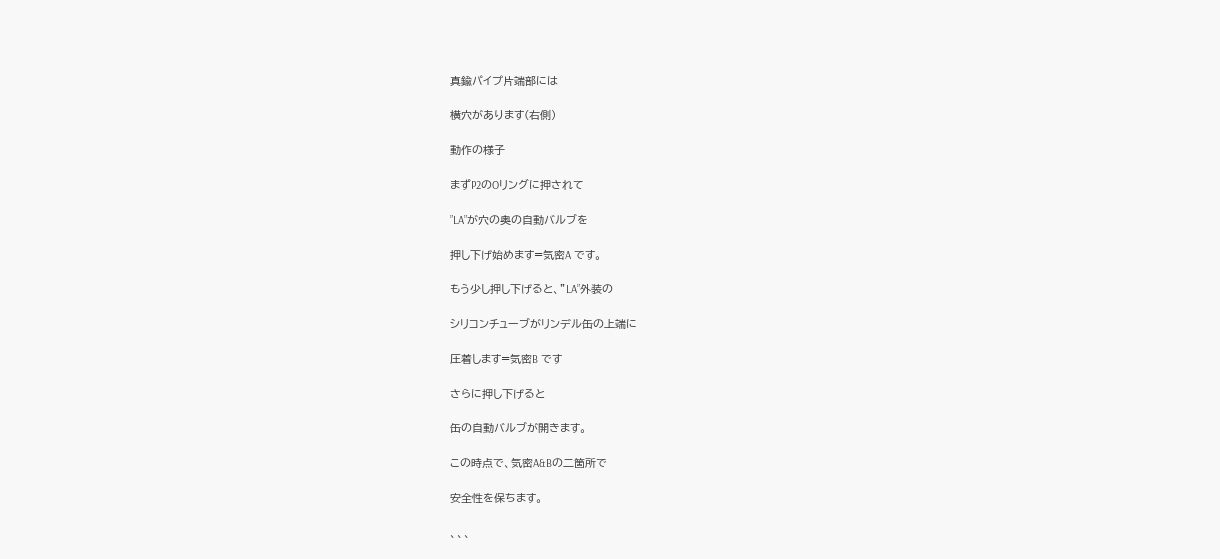真鍮パイプ片端部には

横穴があります(右側)

動作の様子

まずP2のOリングに押されて

”LA”が穴の奥の自動バルブを

押し下げ始めます=気密A です。

もう少し押し下げると、”LA”外装の

シリコンチューブがリンデル缶の上端に

圧着します=気密B です

さらに押し下げると

缶の自動バルブが開きます。

この時点で、気密A&Bの二箇所で

安全性を保ちます。

、、、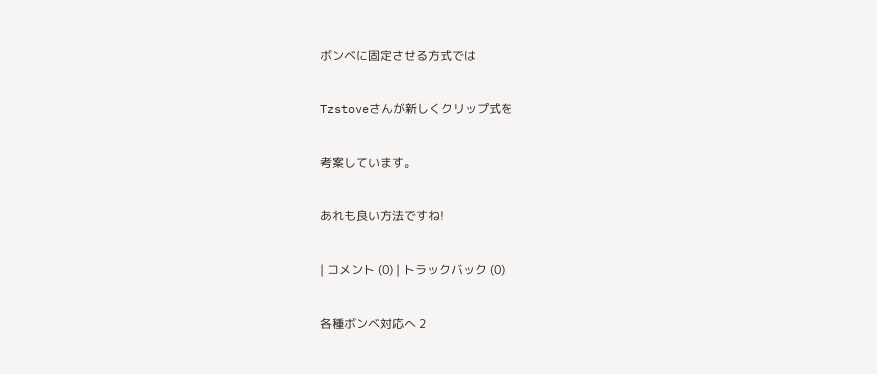ボンベに固定させる方式では

Tzstoveさんが新しくクリップ式を

考案しています。

あれも良い方法ですね!

| コメント (0) | トラックバック (0)

各種ボンベ対応へ 2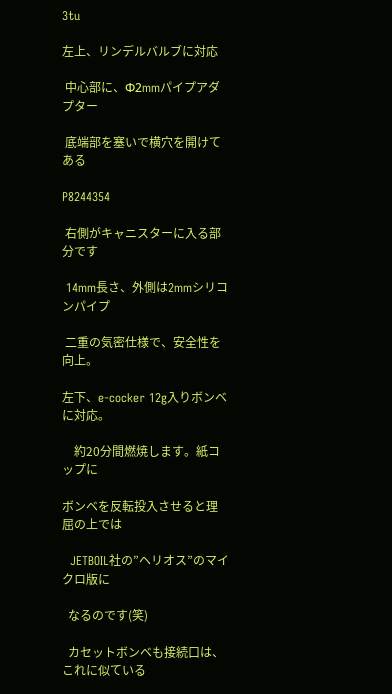3tu

左上、リンデルバルブに対応

 中心部に、Φ2mmパイプアダプター

 底端部を塞いで横穴を開けてある

P8244354

 右側がキャニスターに入る部分です

 14mm長さ、外側は2mmシリコンパイプ

 二重の気密仕様で、安全性を向上。

左下、e-cocker 12g入りボンベに対応。

    約20分間燃焼します。紙コップに

ボンベを反転投入させると理屈の上では

  JETBOIL社の”ヘリオス”のマイクロ版に

  なるのです(笑)

  カセットボンベも接続口は、これに似ている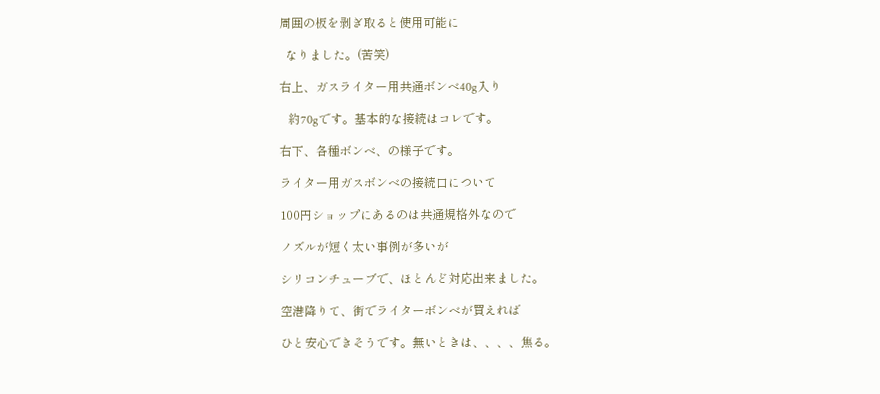周囲の板を剥ぎ取ると使用可能に

  なりました。(苦笑)

右上、ガスライター用共通ボンベ40g入り

   約70gです。基本的な接続はコレです。

右下、各種ボンベ、の様子です。

ライター用ガスボンベの接続口について

100円ショップにあるのは共通規格外なので

ノズルが短く太い事例が多いが

シリコンチューブで、ほとんど対応出来ました。

空港降りて、街でライターボンベが買えれば

ひと安心できそうです。無いときは、、、、焦る。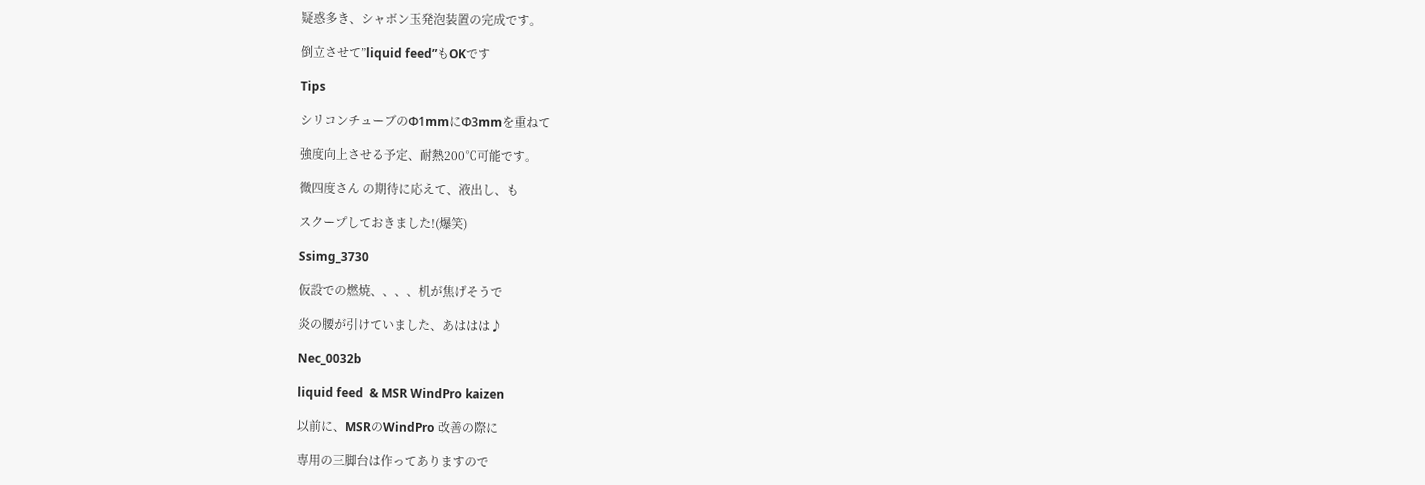疑惑多き、シャボン玉発泡装置の完成です。

倒立させて”liquid feed”もOKです

Tips

シリコンチューブのΦ1mmにΦ3mmを重ねて

強度向上させる予定、耐熱200℃可能です。

微四度さん の期待に応えて、液出し、も

スクープしておきました!(爆笑)

Ssimg_3730

仮設での燃焼、、、、机が焦げそうで

炎の腰が引けていました、あははは♪

Nec_0032b

liquid feed  & MSR WindPro kaizen

以前に、MSRのWindPro 改善の際に

専用の三脚台は作ってありますので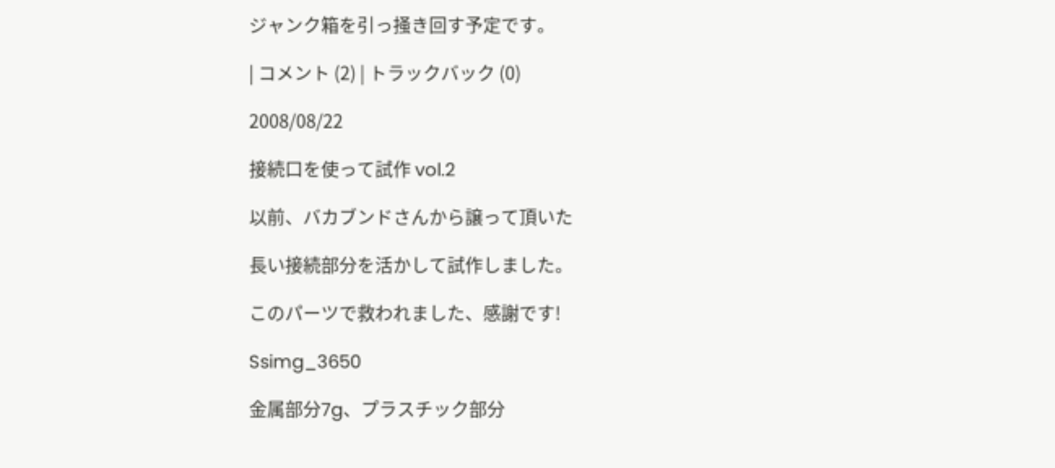ジャンク箱を引っ掻き回す予定です。

| コメント (2) | トラックバック (0)

2008/08/22

接続口を使って試作 vol.2

以前、バカブンドさんから譲って頂いた

長い接続部分を活かして試作しました。

このパーツで救われました、感謝です!

Ssimg_3650

金属部分7g、プラスチック部分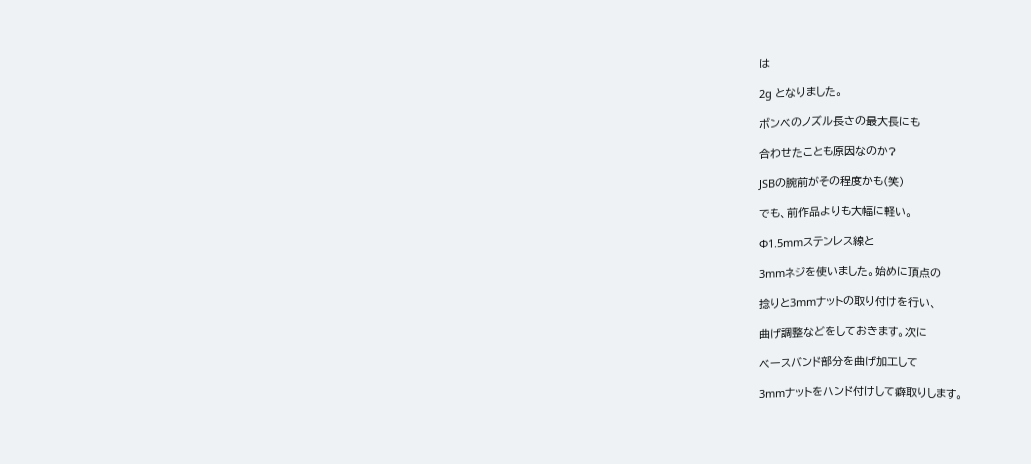は

2g となりました。

ボンベのノズル長さの最大長にも

合わせたことも原因なのか?

JSBの腕前がその程度かも(笑)

でも、前作品よりも大幅に軽い。

Φ1.5mmステンレス線と

3mmネジを使いました。始めに頂点の

捻りと3mmナットの取り付けを行い、

曲げ調整などをしておきます。次に

ベースバンド部分を曲げ加工して

3mmナットをハンド付けして癖取りします。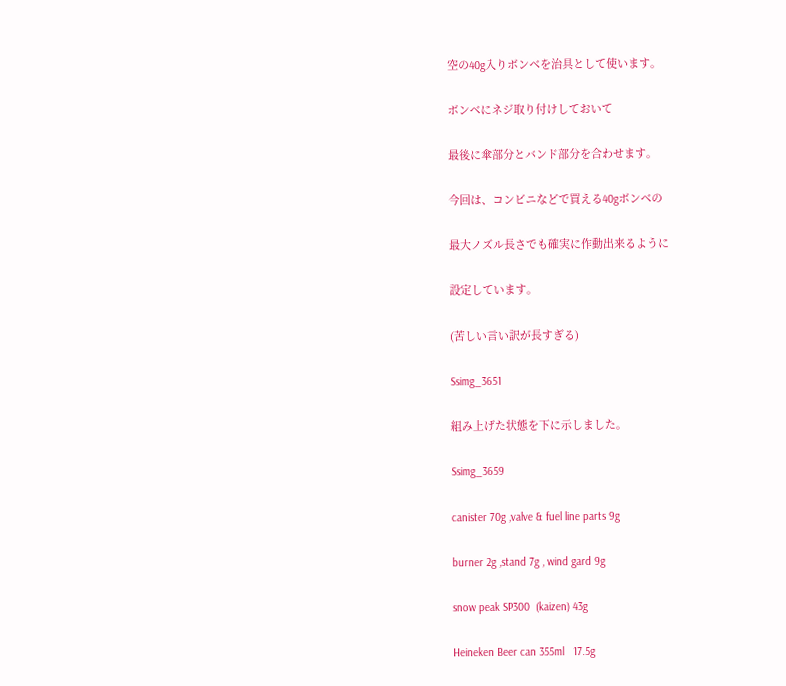空の40g入りボンベを治具として使います。

ボンベにネジ取り付けしておいて

最後に傘部分とバンド部分を合わせます。

今回は、コンビニなどで買える40gボンベの

最大ノズル長さでも確実に作動出来るように

設定しています。

(苦しい言い訳が長すぎる)

Ssimg_3651

組み上げた状態を下に示しました。

Ssimg_3659

canister 70g ,valve & fuel line parts 9g

burner 2g ,stand 7g , wind gard 9g

snow peak SP300  (kaizen) 43g

Heineken Beer can 355ml   17.5g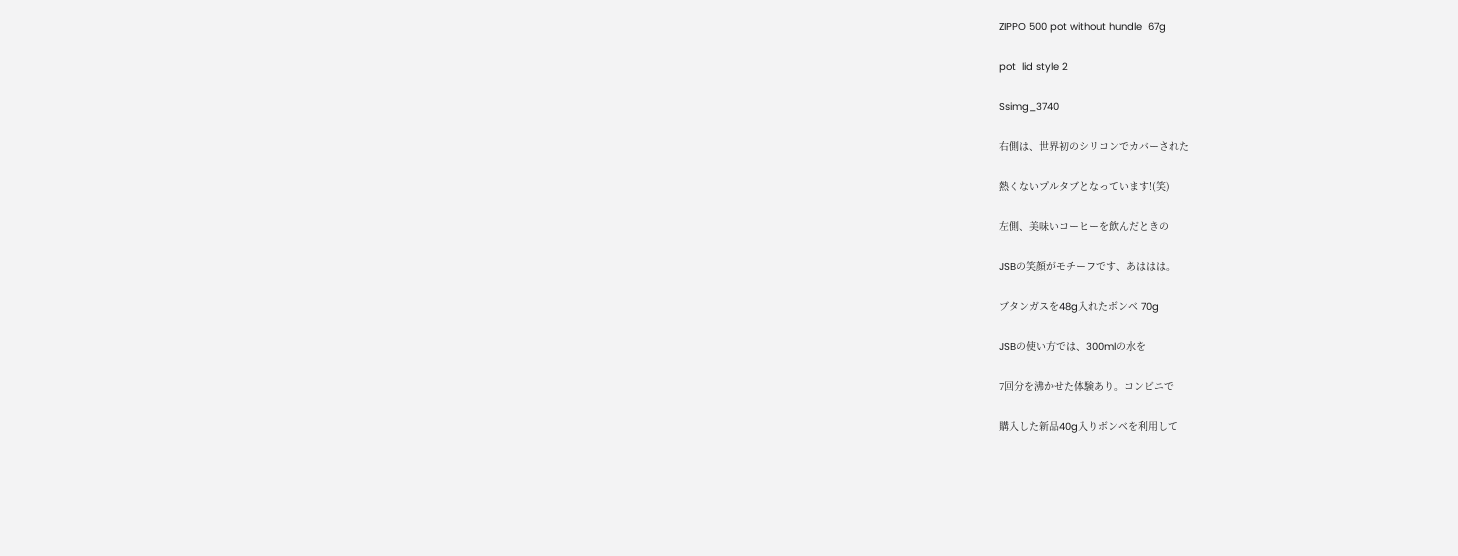ZIPPO 500 pot without hundle  67g

pot  lid style 2

Ssimg_3740

右側は、世界初のシリコンでカバーされた

熱くないプルタブとなっています!(笑)

左側、美味いコーヒーを飲んだときの

JSBの笑顔がモチーフです、あははは。

ブタンガスを48g入れたボンベ 70g

JSBの使い方では、300mlの水を

7回分を沸かせた体験あり。コンビニで

購入した新品40g入りボンベを利用して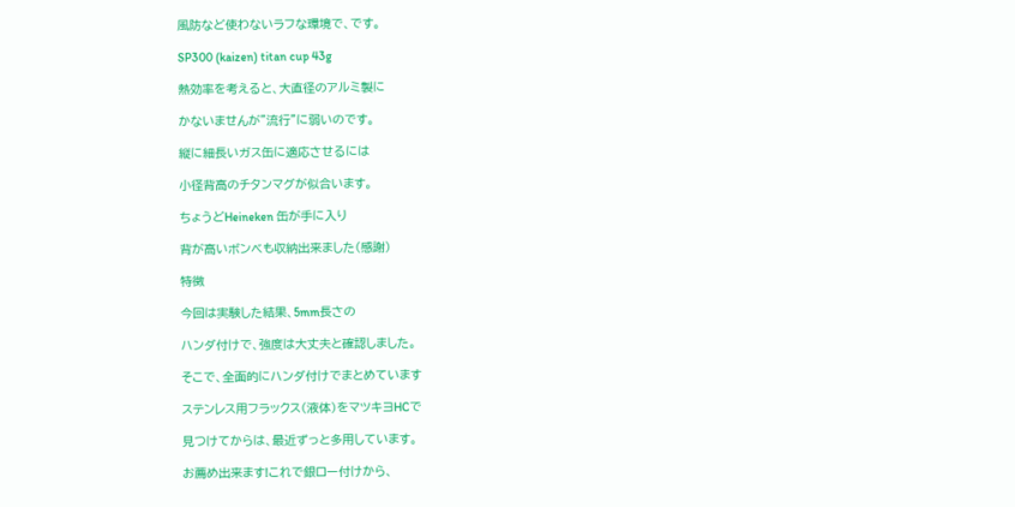風防など使わないラフな環境で、です。

SP300 (kaizen) titan cup 43g

熱効率を考えると、大直径のアルミ製に

かないませんが”流行”に弱いのです。

縦に細長いガス缶に適応させるには

小径背高のチタンマグが似合います。

ちょうどHeineken 缶が手に入り

背が高いボンベも収納出来ました(感謝)

特徴

今回は実験した結果、5mm長さの

ハンダ付けで、強度は大丈夫と確認しました。

そこで、全面的にハンダ付けでまとめています

ステンレス用フラックス(液体)をマツキヨHCで

見つけてからは、最近ずっと多用しています。

お薦め出来ます!これで銀ロー付けから、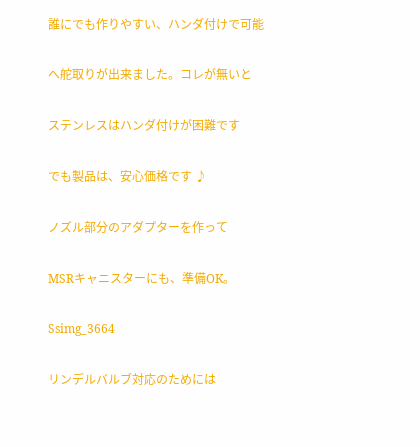誰にでも作りやすい、ハンダ付けで可能

へ舵取りが出来ました。コレが無いと

ステンレスはハンダ付けが困難です

でも製品は、安心価格です ♪

ノズル部分のアダプターを作って

MSRキャニスターにも、準備OK。

Ssimg_3664

リンデルバルブ対応のためには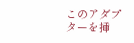このアダプターを挿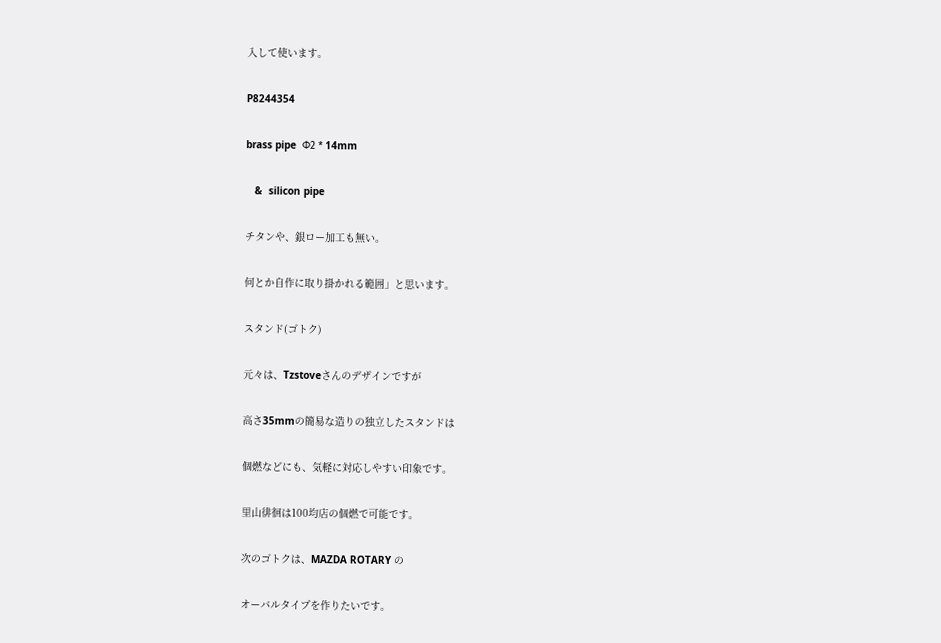入して使います。

P8244354

brass pipe  Φ2 * 14mm

   &  silicon pipe

チタンや、銀ロー加工も無い。

何とか自作に取り掛かれる範囲」と思います。

スタンド(ゴトク)

元々は、Tzstoveさんのデザインですが

高さ35mmの簡易な造りの独立したスタンドは

個燃などにも、気軽に対応しやすい印象です。

里山徘徊は100均店の個燃で可能です。

次のゴトクは、MAZDA ROTARY の

オーバルタイプを作りたいです。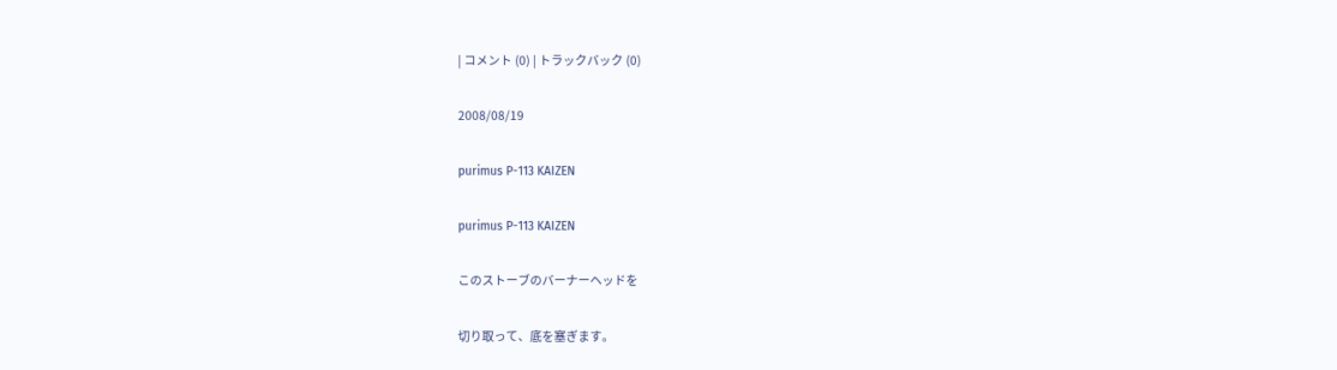| コメント (0) | トラックバック (0)

2008/08/19

purimus P-113 KAIZEN

purimus P-113 KAIZEN

このストーブのバーナーヘッドを

切り取って、底を塞ぎます。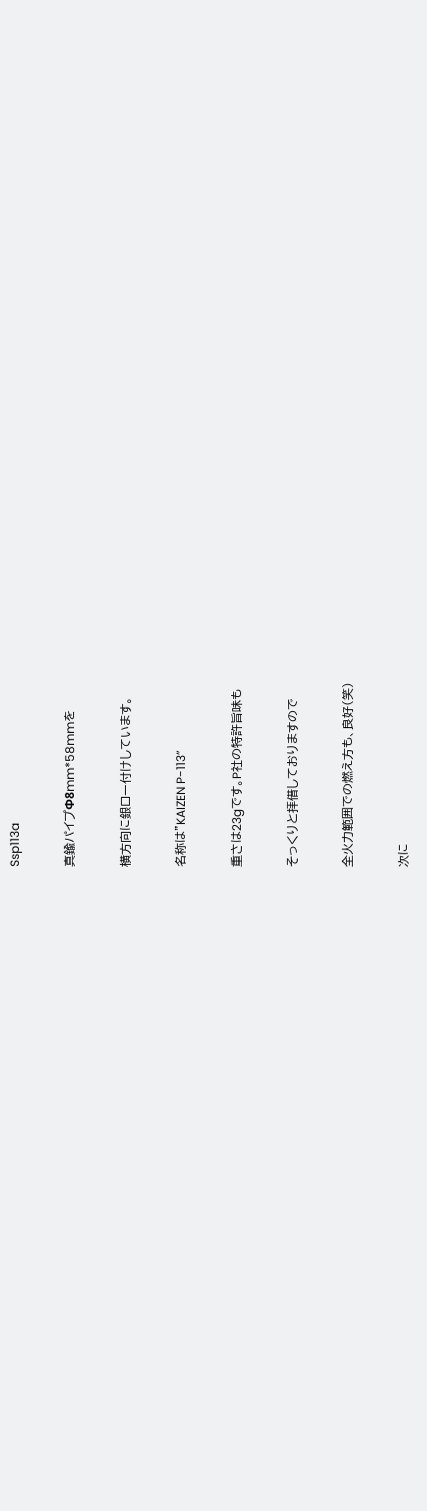Ssp113a

真鍮パイプΦ8mm*58mmを

横方向に銀ロー付けしています。

名称は”KAIZEN P-113”

重さは23gです。P社の特許旨味も

そっくりと拝借しておりますので

全火力範囲での燃え方も、良好(笑)

次に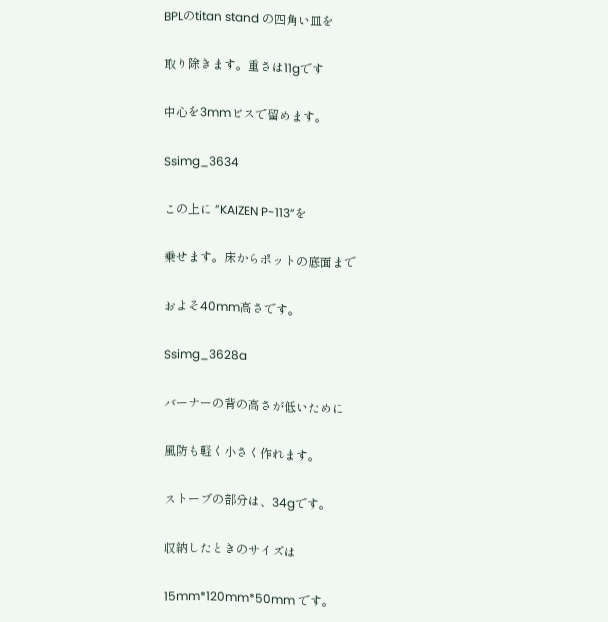BPLのtitan stand の四角い皿を

取り除きます。重さは11gです

中心を3mmビスで留めます。

Ssimg_3634

この上に ”KAIZEN P-113”を

乗せます。床からポットの底面まで

およそ40mm高さです。

Ssimg_3628a

バーナーの背の高さが低いために

風防も軽く小さく作れます。

ストーブの部分は、34gです。

収納したときのサイズは

15mm*120mm*50mm です。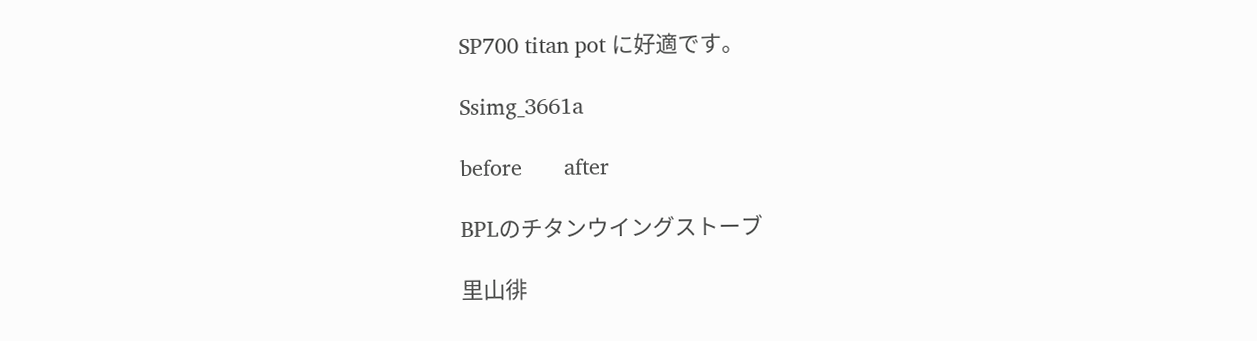SP700 titan pot に好適です。

Ssimg_3661a

before       after

BPLのチタンウイングストーブ

里山徘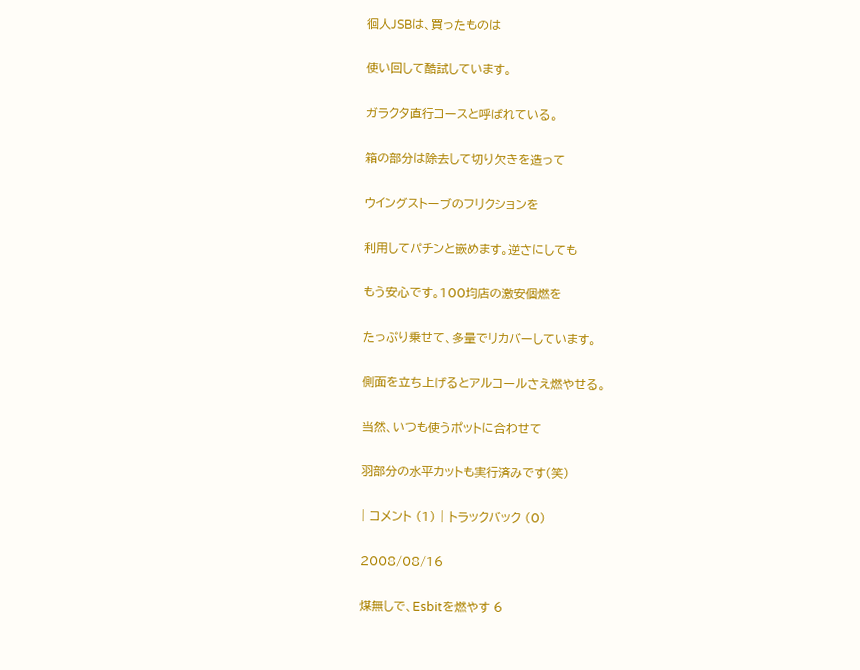徊人JSBは、買ったものは

使い回して酷試しています。

ガラクタ直行コースと呼ばれている。

箱の部分は除去して切り欠きを造って

ウイングストーブのフリクションを

利用してパチンと嵌めます。逆さにしても

もう安心です。100均店の激安個燃を

たっぷり乗せて、多量でリカバーしています。

側面を立ち上げるとアルコールさえ燃やせる。

当然、いつも使うポットに合わせて

羽部分の水平カットも実行済みです(笑)

| コメント (1) | トラックバック (0)

2008/08/16

煤無しで、Esbitを燃やす 6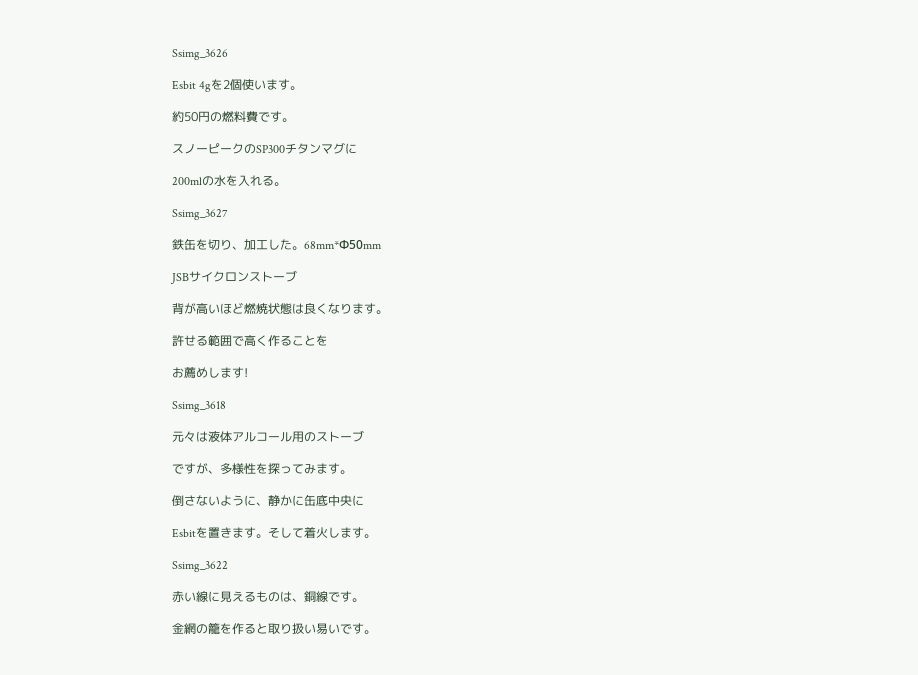Ssimg_3626

Esbit 4gを2個使います。

約50円の燃料費です。

スノーピークのSP300チタンマグに

200mlの水を入れる。

Ssimg_3627

鉄缶を切り、加工した。68mm*Φ50mm

JSBサイクロンストーブ

背が高いほど燃焼状態は良くなります。

許せる範囲で高く作ることを

お薦めします!

Ssimg_3618

元々は液体アルコール用のストーブ

ですが、多様性を探ってみます。

倒さないように、静かに缶底中央に

Esbitを置きます。そして着火します。

Ssimg_3622

赤い線に見えるものは、銅線です。

金網の籠を作ると取り扱い易いです。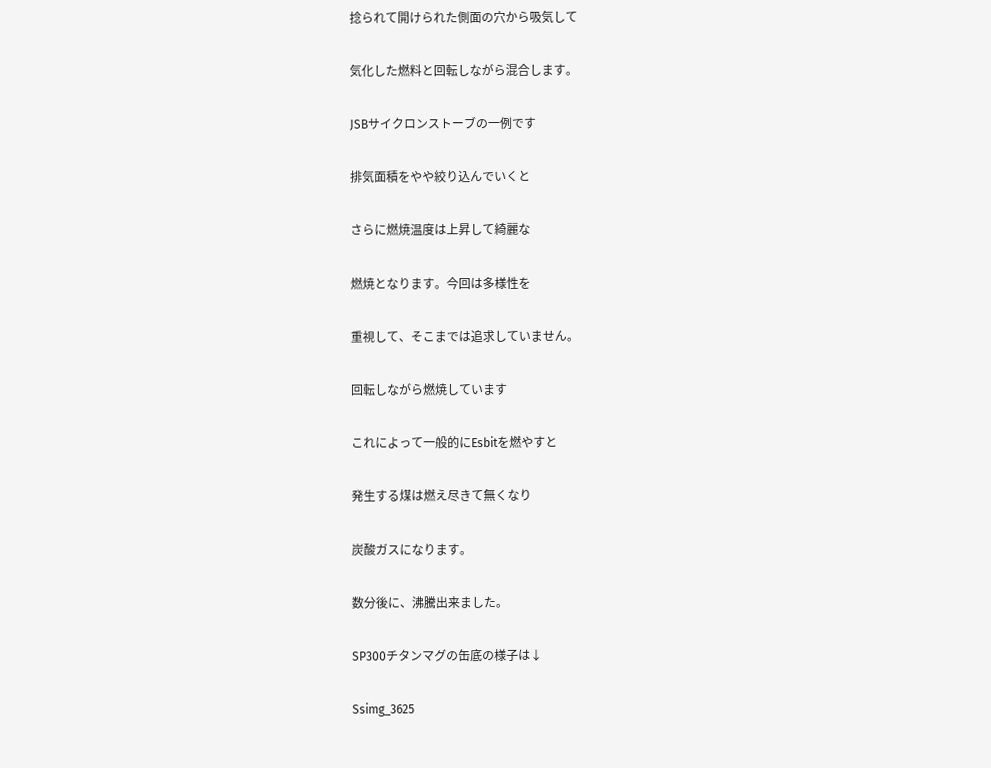捻られて開けられた側面の穴から吸気して

気化した燃料と回転しながら混合します。

JSBサイクロンストーブの一例です

排気面積をやや絞り込んでいくと

さらに燃焼温度は上昇して綺麗な

燃焼となります。今回は多様性を

重視して、そこまでは追求していません。

回転しながら燃焼しています

これによって一般的にEsbitを燃やすと

発生する煤は燃え尽きて無くなり

炭酸ガスになります。

数分後に、沸騰出来ました。

SP300チタンマグの缶底の様子は↓

Ssimg_3625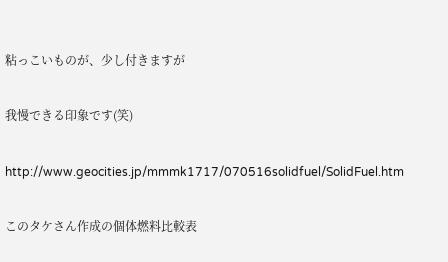粘っこいものが、少し付きますが

我慢できる印象です(笑)

http://www.geocities.jp/mmmk1717/070516solidfuel/SolidFuel.htm

このタケさん作成の個体燃料比較表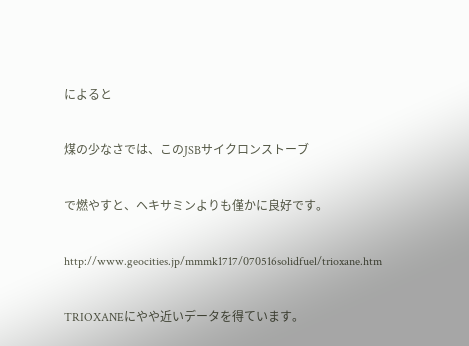によると

煤の少なさでは、このJSBサイクロンストーブ

で燃やすと、ヘキサミンよりも僅かに良好です。

http://www.geocities.jp/mmmk1717/070516solidfuel/trioxane.htm

TRIOXANEにやや近いデータを得ています。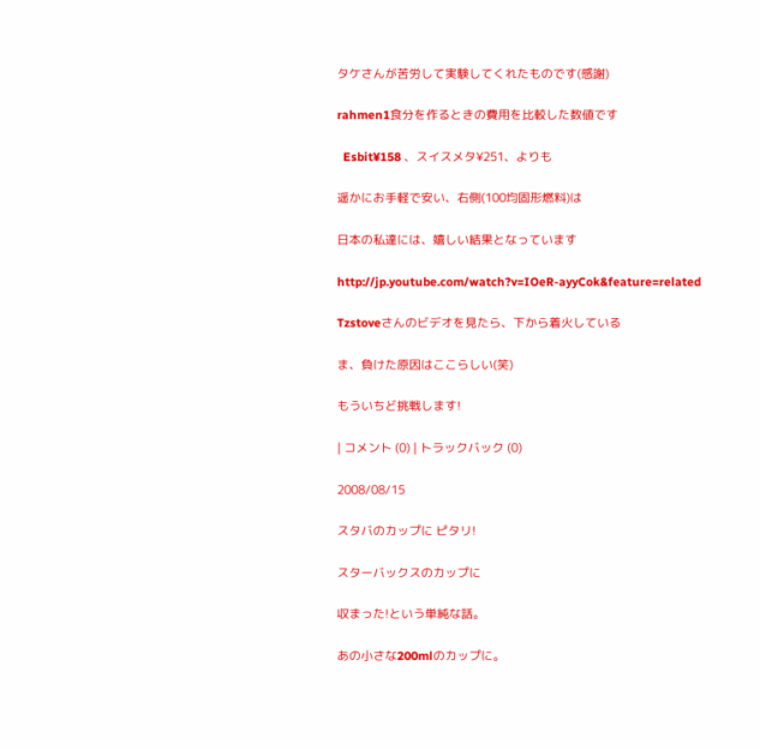タケさんが苦労して実験してくれたものです(感謝)

rahmen1食分を作るときの費用を比較した数値です

  Esbit¥158 、スイスメタ¥251、よりも

遥かにお手軽で安い、右側(100均固形燃料)は

日本の私達には、嬉しい結果となっています

http://jp.youtube.com/watch?v=IOeR-ayyCok&feature=related

Tzstoveさんのビデオを見たら、下から着火している

ま、負けた原因はここらしい(笑)

もういちど挑戦します!

| コメント (0) | トラックバック (0)

2008/08/15

スタバのカップに ピタリ!

スターバックスのカップに

収まった!という単純な話。

あの小さな200mlのカップに。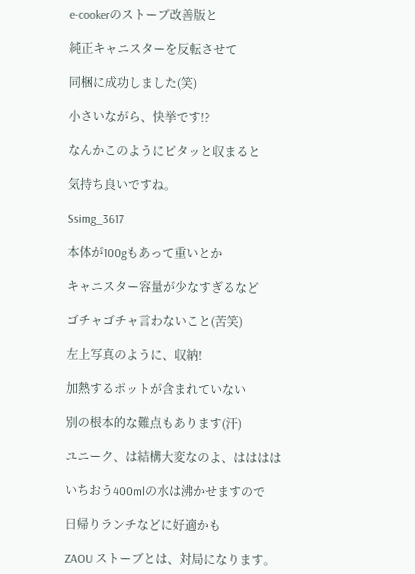e-cookerのストーブ改善版と

純正キャニスターを反転させて

同梱に成功しました(笑)

小さいながら、快挙です!?

なんかこのようにピタッと収まると

気持ち良いですね。

Ssimg_3617

本体が100gもあって重いとか

キャニスター容量が少なすぎるなど

ゴチャゴチャ言わないこと(苦笑)

左上写真のように、収納!

加熱するポットが含まれていない

別の根本的な難点もあります(汗)

ユニーク、は結構大変なのよ、はははは

いちおう400mlの水は沸かせますので

日帰りランチなどに好適かも

ZAOU ストーブとは、対局になります。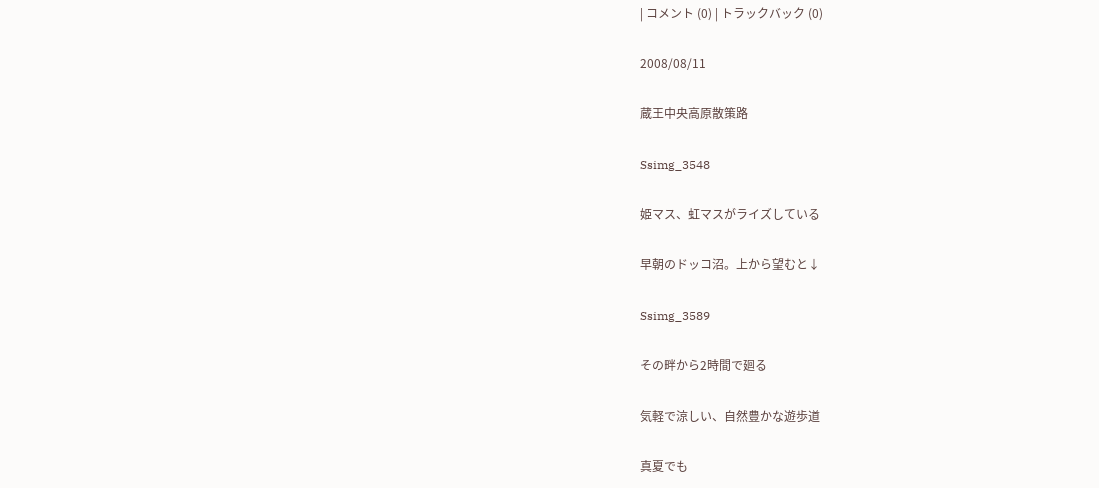| コメント (0) | トラックバック (0)

2008/08/11

蔵王中央高原散策路

Ssimg_3548

姫マス、虹マスがライズしている

早朝のドッコ沼。上から望むと↓

Ssimg_3589

その畔から2時間で廻る

気軽で涼しい、自然豊かな遊歩道

真夏でも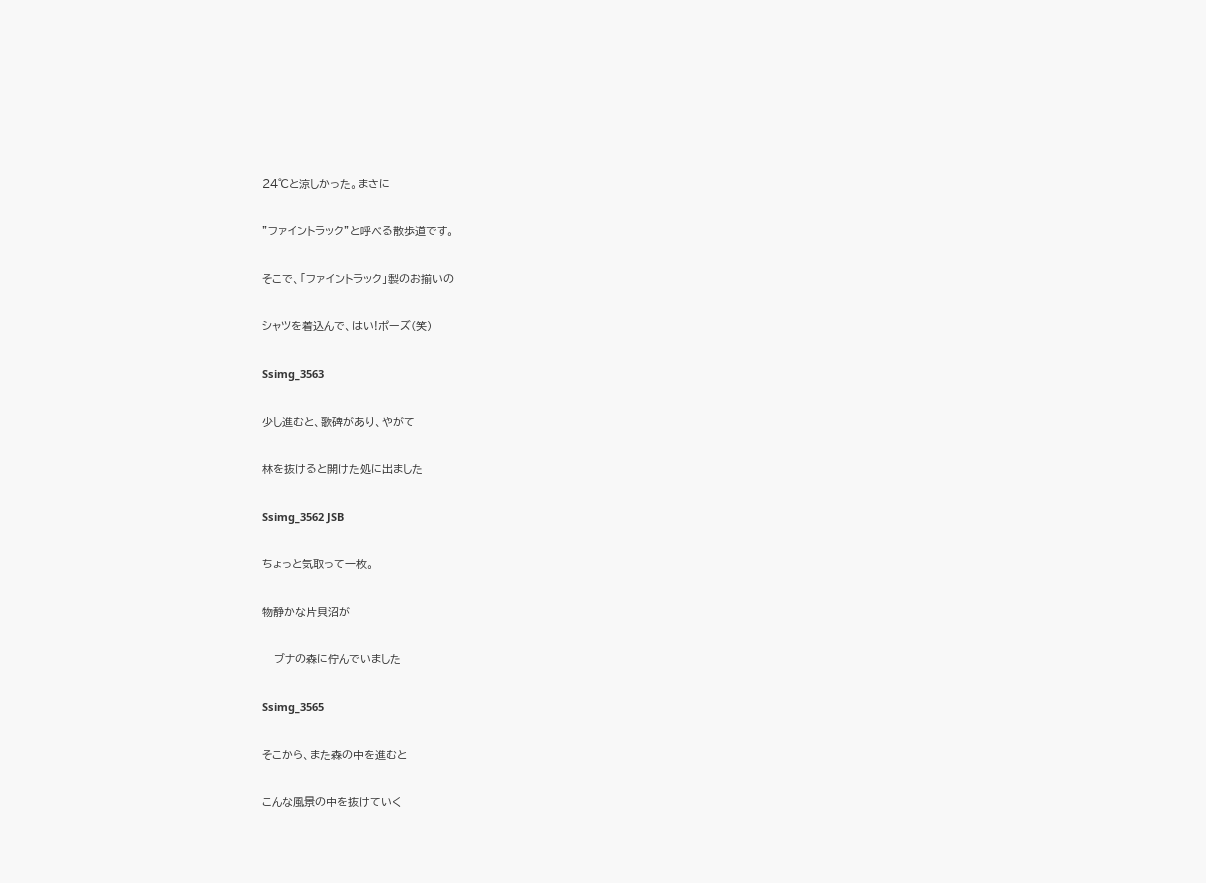24℃と涼しかった。まさに

”ファイントラック”と呼べる散歩道です。

そこで、「ファイントラック」製のお揃いの

シャツを着込んで、はい!ポーズ(笑)

Ssimg_3563

少し進むと、歌碑があり、やがて

林を抜けると開けた処に出ました

Ssimg_3562 JSB

ちょっと気取って一枚。

物静かな片貝沼が

   ブナの森に佇んでいました

Ssimg_3565

そこから、また森の中を進むと

こんな風景の中を抜けていく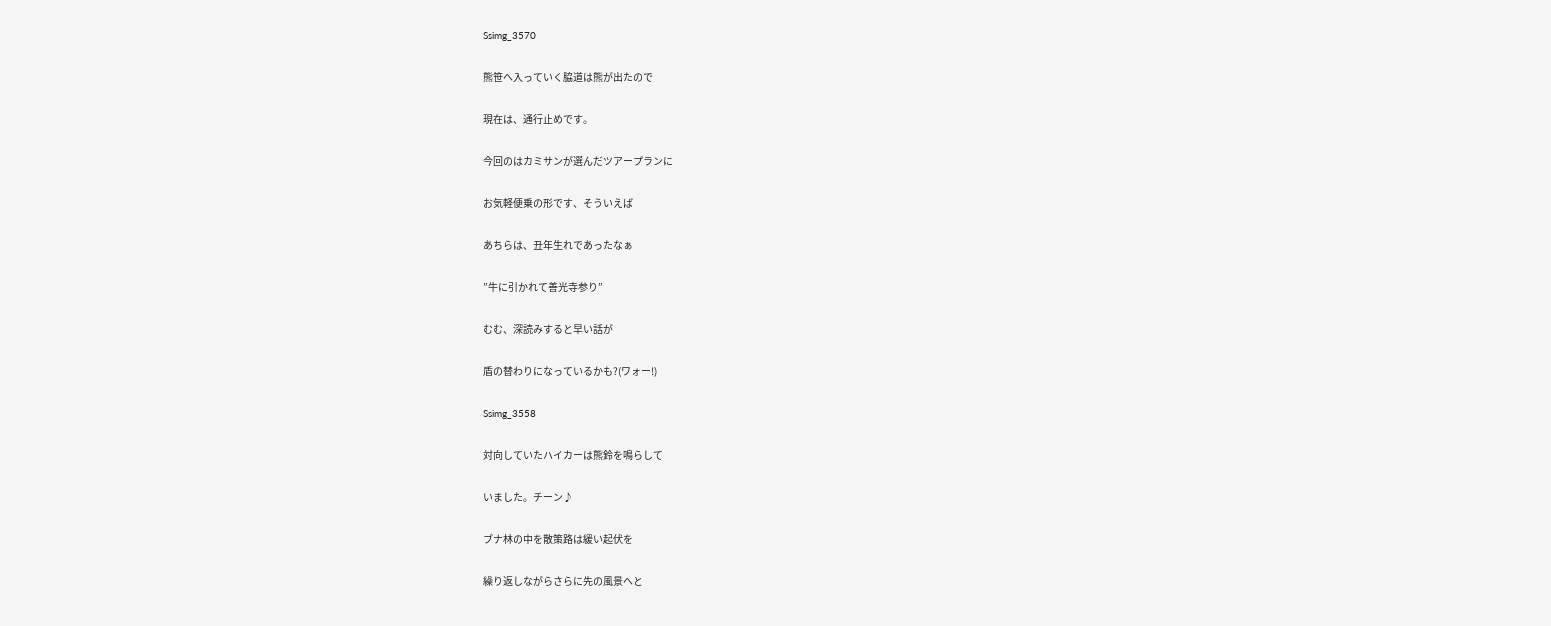Ssimg_3570

熊笹へ入っていく脇道は熊が出たので

現在は、通行止めです。

今回のはカミサンが選んだツアープランに

お気軽便乗の形です、そういえば

あちらは、丑年生れであったなぁ

”牛に引かれて善光寺参り”

むむ、深読みすると早い話が

盾の替わりになっているかも?(ワォー!)

Ssimg_3558

対向していたハイカーは熊鈴を鳴らして

いました。チーン♪

ブナ林の中を散策路は緩い起伏を

繰り返しながらさらに先の風景へと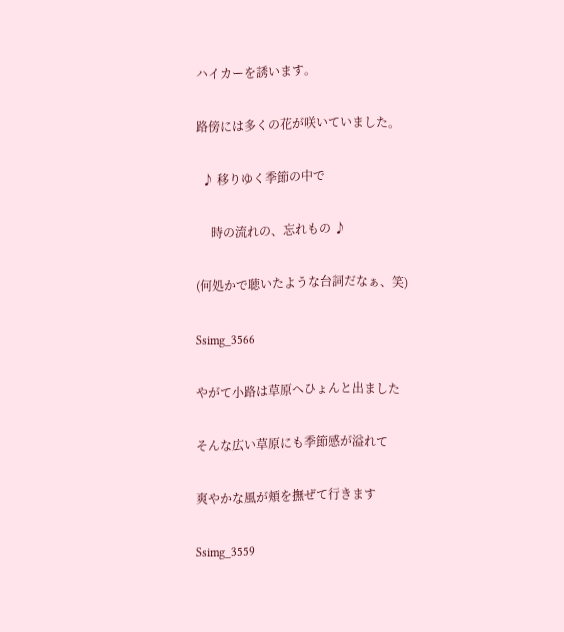ハイカーを誘います。

路傍には多くの花が咲いていました。

  ♪ 移りゆく季節の中で

     時の流れの、忘れもの ♪

(何処かで聴いたような台詞だなぁ、笑)

Ssimg_3566

やがて小路は草原へひょんと出ました

そんな広い草原にも季節感が溢れて

爽やかな風が頬を撫ぜて行きます

Ssimg_3559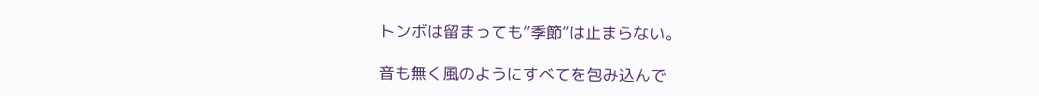トンボは留まっても”季節”は止まらない。

音も無く風のようにすべてを包み込んで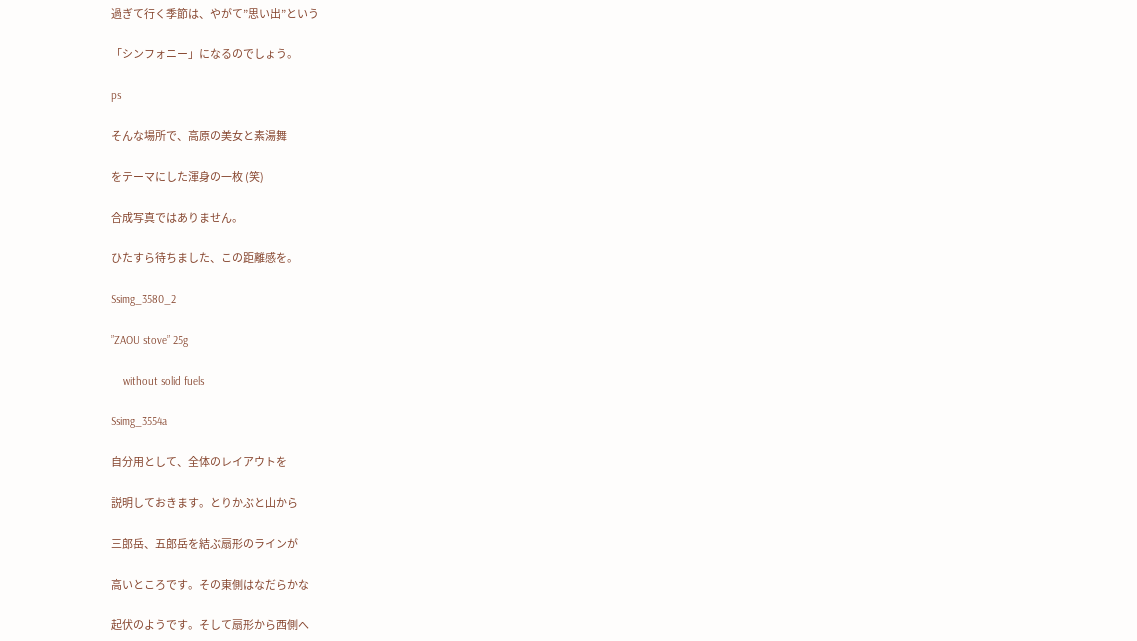過ぎて行く季節は、やがて”思い出”という

「シンフォニー」になるのでしょう。

ps

そんな場所で、高原の美女と素湯舞

をテーマにした渾身の一枚 (笑)

合成写真ではありません。

ひたすら待ちました、この距離感を。

Ssimg_3580_2

”ZAOU stove” 25g

    without solid fuels

Ssimg_3554a

自分用として、全体のレイアウトを

説明しておきます。とりかぶと山から

三郎岳、五郎岳を結ぶ扇形のラインが

高いところです。その東側はなだらかな

起伏のようです。そして扇形から西側へ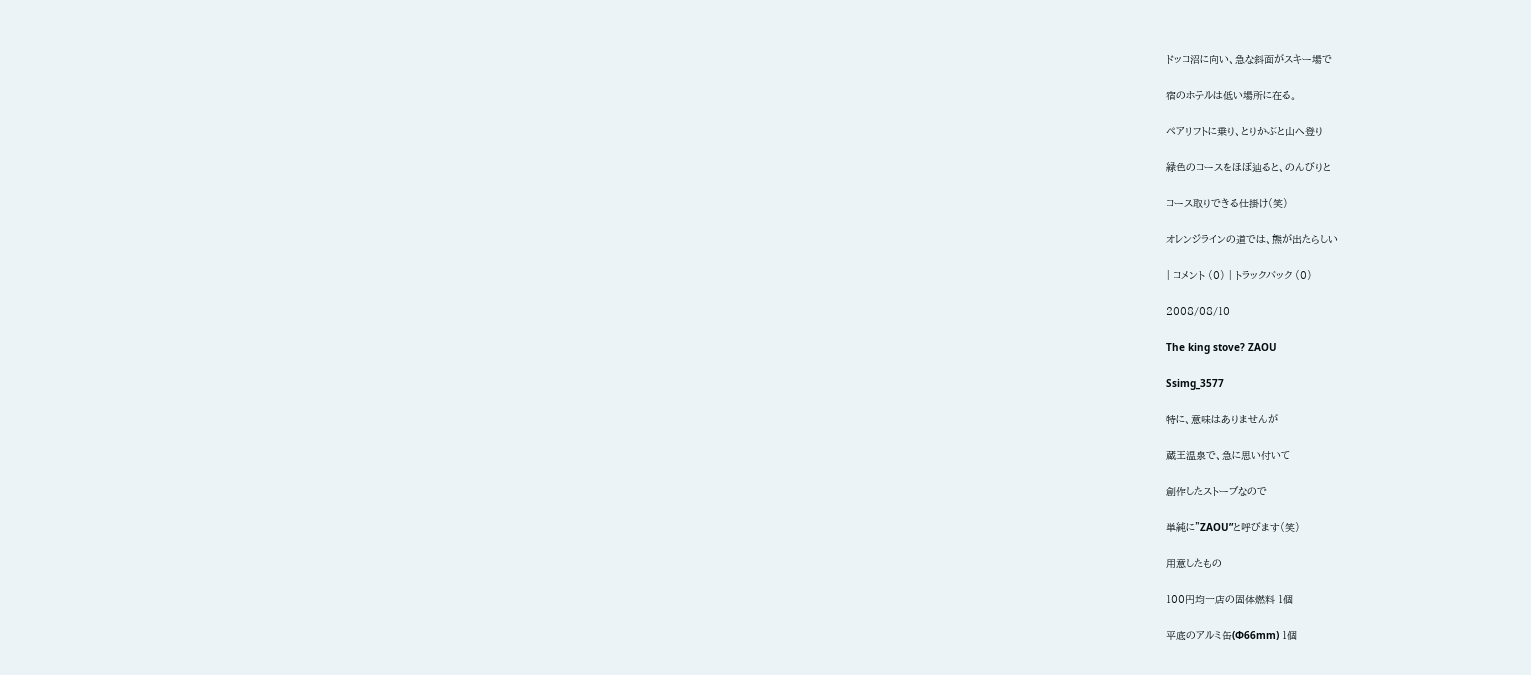ドッコ沼に向い、急な斜面がスキー場で

宿のホテルは低い場所に在る。

ペアリフトに乗り、とりかぶと山へ登り

緑色のコースをほぼ辿ると、のんびりと

コース取りできる仕掛け(笑)

オレンジラインの道では、熊が出たらしい

| コメント (0) | トラックバック (0)

2008/08/10

The king stove? ZAOU

Ssimg_3577

特に、意味はありませんが

蔵王温泉で、急に思い付いて

創作したストーブなので

単純に”ZAOU”と呼びます(笑)

用意したもの

100円均一店の固体燃料 1個

平底のアルミ缶(Φ66mm) 1個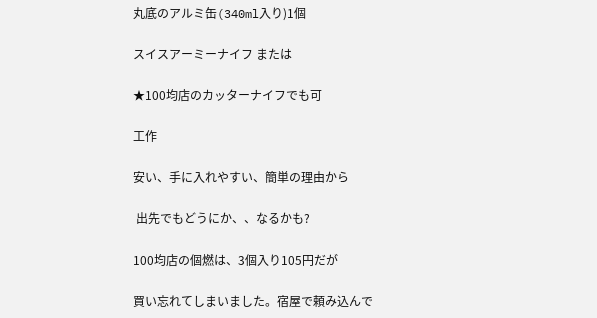丸底のアルミ缶(340ml入り)1個

スイスアーミーナイフ または

★100均店のカッターナイフでも可

工作

安い、手に入れやすい、簡単の理由から

 出先でもどうにか、、なるかも?

100均店の個燃は、3個入り105円だが

買い忘れてしまいました。宿屋で頼み込んで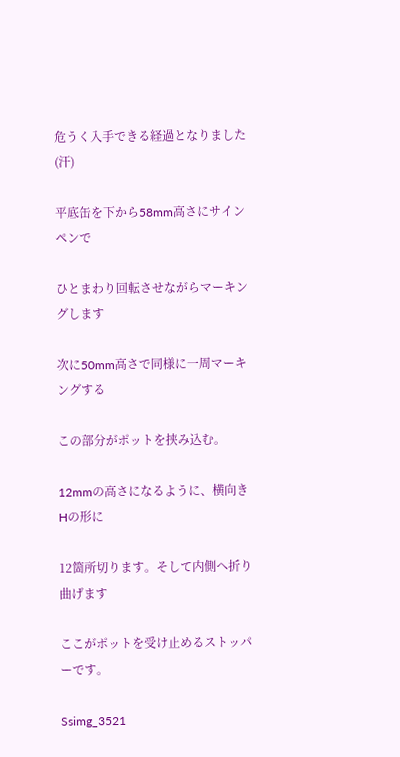危うく入手できる経過となりました(汗)

平底缶を下から58mm高さにサインペンで

ひとまわり回転させながらマーキングします

次に50mm高さで同様に一周マーキングする

この部分がポットを挟み込む。

12mmの高さになるように、横向きHの形に

12箇所切ります。そして内側へ折り曲げます

ここがポットを受け止めるストッパーです。

Ssimg_3521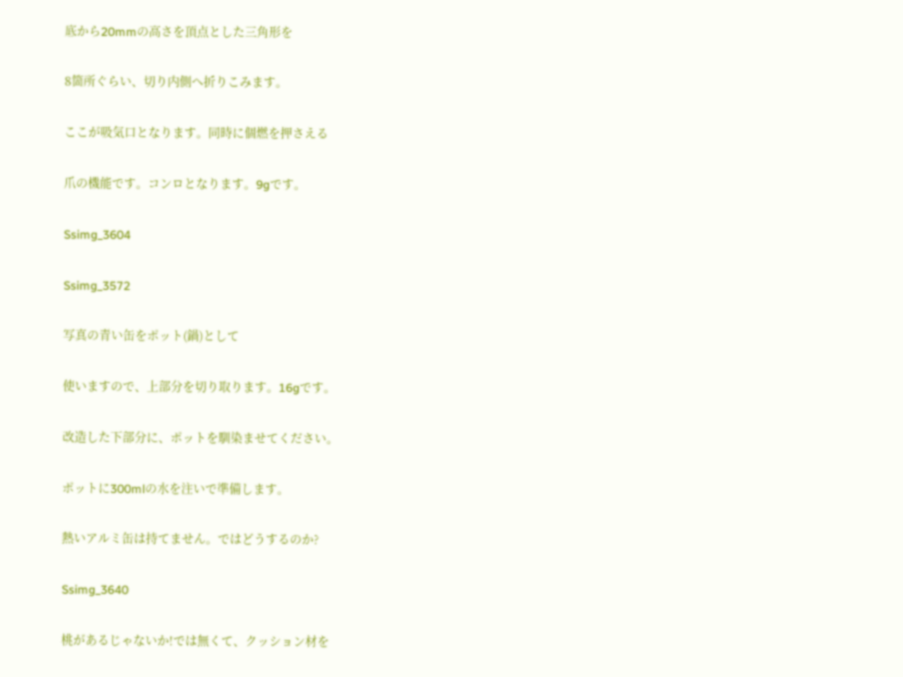底から20mmの高さを頂点とした三角形を

8箇所ぐらい、切り内側へ折りこみます。

ここが吸気口となります。同時に個燃を押さえる

爪の機能です。コンロとなります。9gです。

Ssimg_3604

Ssimg_3572

写真の青い缶をポット(鍋)として

使いますので、上部分を切り取ります。16gです。

改造した下部分に、ポットを馴染ませてください。

ポットに300mlの水を注いで準備します。

熱いアルミ缶は持てません。ではどうするのか?

Ssimg_3640

桃があるじゃないか!では無くて、クッション材を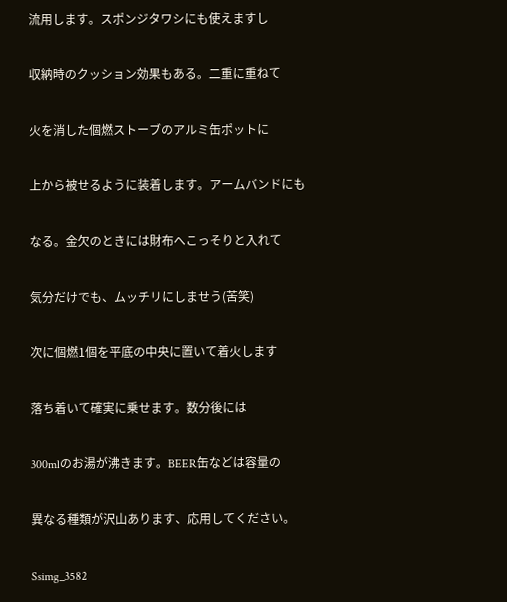流用します。スポンジタワシにも使えますし

収納時のクッション効果もある。二重に重ねて

火を消した個燃ストーブのアルミ缶ポットに

上から被せるように装着します。アームバンドにも

なる。金欠のときには財布へこっそりと入れて

気分だけでも、ムッチリにしませう(苦笑)

次に個燃1個を平底の中央に置いて着火します

落ち着いて確実に乗せます。数分後には

300mlのお湯が沸きます。BEER缶などは容量の

異なる種類が沢山あります、応用してください。

Ssimg_3582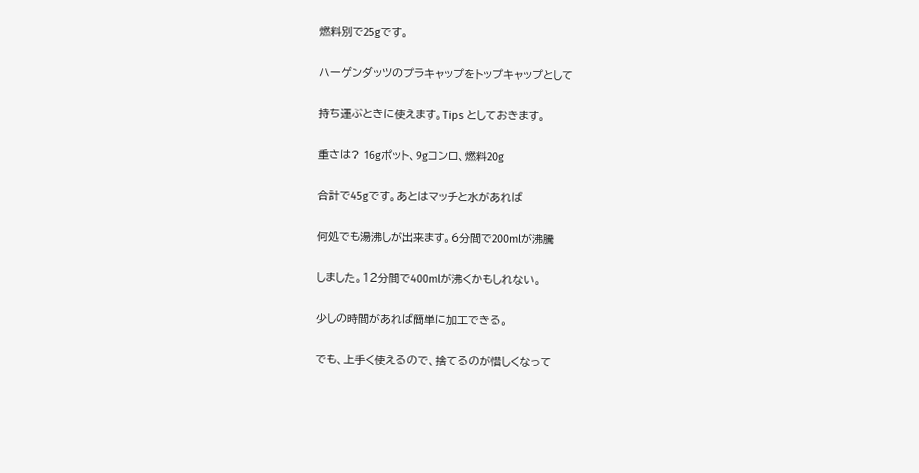燃料別で25gです。

ハーゲンダッツのプラキャップをトップキャップとして

持ち運ぶときに使えます。Tips としておきます。

重さは? 16gポット、9gコンロ、燃料20g

合計で45gです。あとはマッチと水があれば

何処でも湯沸しが出来ます。6分間で200mlが沸騰

しました。12分間で400mlが沸くかもしれない。

少しの時間があれば簡単に加工できる。

でも、上手く使えるので、捨てるのが惜しくなって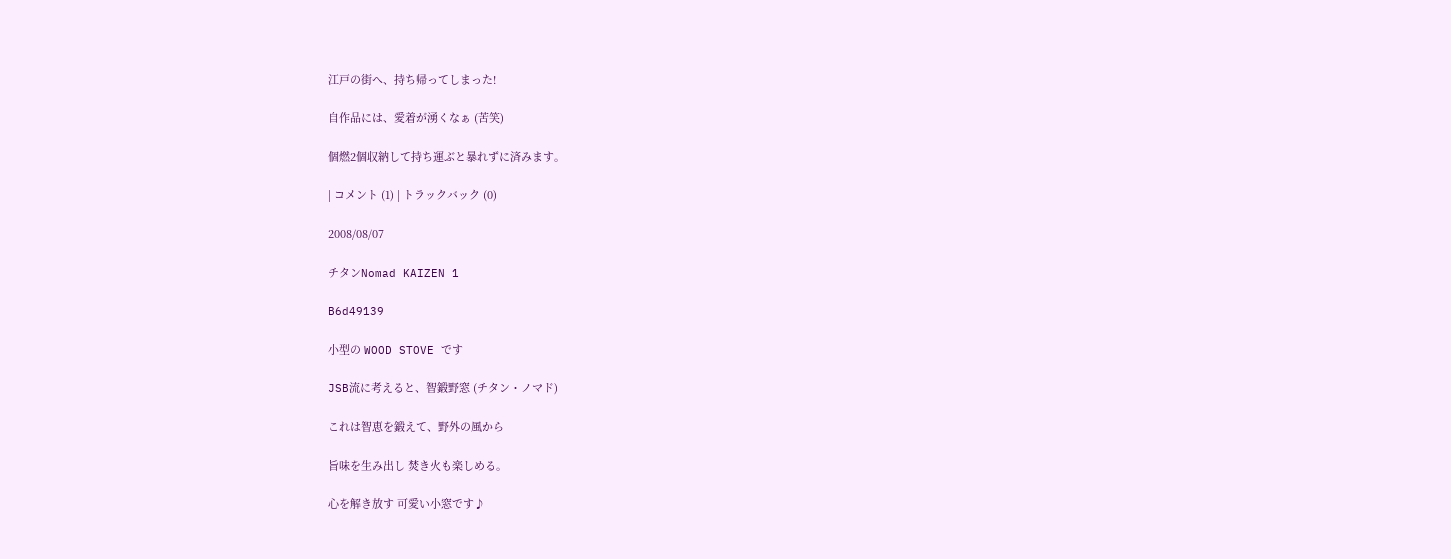江戸の街へ、持ち帰ってしまった!

自作品には、愛着が湧くなぁ (苦笑)

個燃2個収納して持ち運ぶと暴れずに済みます。

| コメント (1) | トラックバック (0)

2008/08/07

チタンNomad KAIZEN 1

B6d49139

小型の WOOD STOVE です

JSB流に考えると、智鍛野窓 (チタン・ノマド)

これは智恵を鍛えて、野外の風から

旨味を生み出し 焚き火も楽しめる。

心を解き放す 可愛い小窓です♪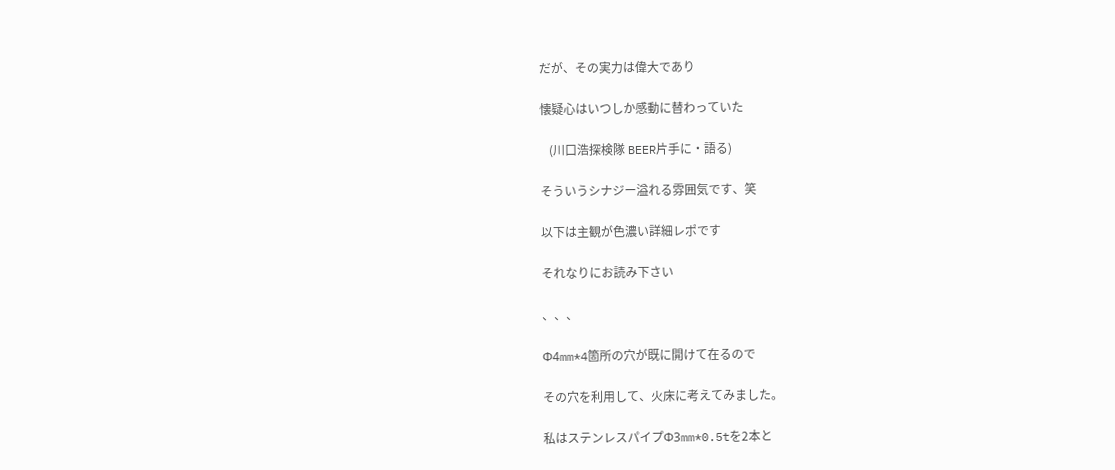だが、その実力は偉大であり

懐疑心はいつしか感動に替わっていた

   (川口浩探検隊 BEER片手に・語る)

そういうシナジー溢れる雰囲気です、笑

以下は主観が色濃い詳細レポです

それなりにお読み下さい

、、、

Φ4mm*4箇所の穴が既に開けて在るので

その穴を利用して、火床に考えてみました。

私はステンレスパイプΦ3mm*0.5tを2本と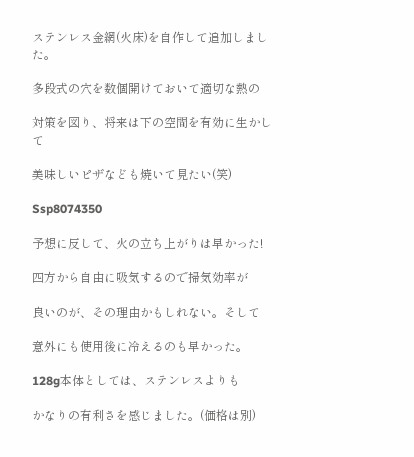ステンレス金網(火床)を自作して追加しました。

多段式の穴を数個開けておいて適切な熱の

対策を図り、将来は下の空間を有効に生かして

美味しいピザなども焼いて見たい(笑)

Ssp8074350

予想に反して、火の立ち上がりは早かった!

四方から自由に吸気するので掃気効率が

良いのが、その理由かもしれない。そして

意外にも使用後に冷えるのも早かった。

128g本体としては、ステンレスよりも

かなりの有利さを感じました。(価格は別)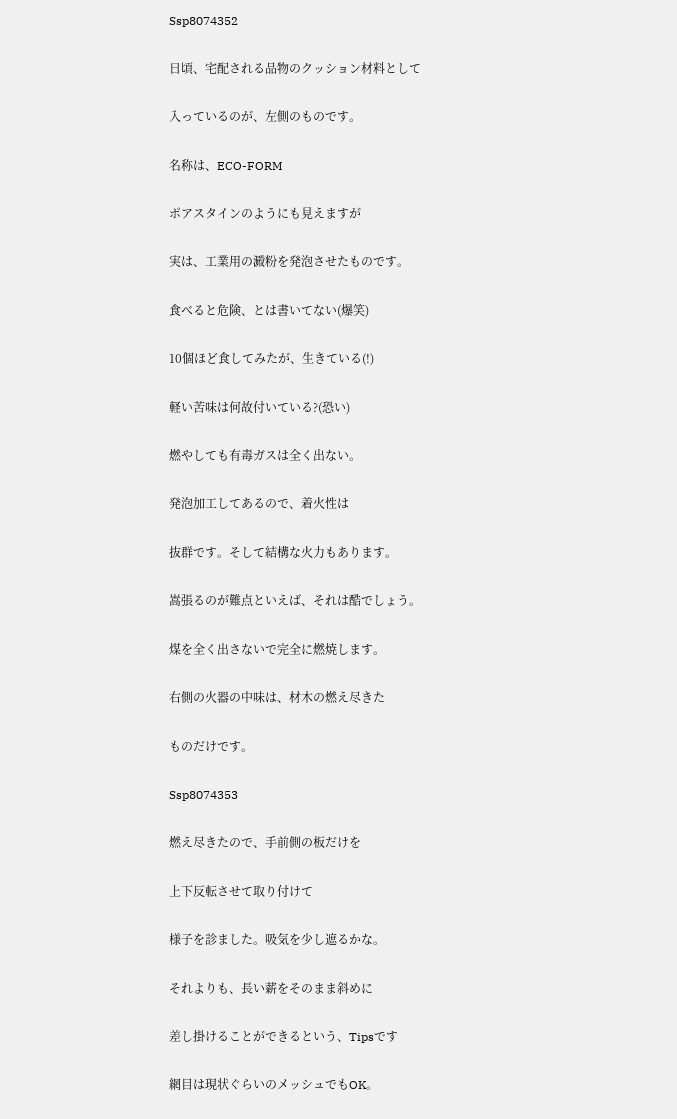Ssp8074352

日頃、宅配される品物のクッション材料として

入っているのが、左側のものです。

名称は、ECO-FORM

ポアスタインのようにも見えますが

実は、工業用の澱粉を発泡させたものです。

食べると危険、とは書いてない(爆笑)

10個ほど食してみたが、生きている(!)

軽い苦味は何故付いている?(恐い)

燃やしても有毒ガスは全く出ない。

発泡加工してあるので、着火性は

抜群です。そして結構な火力もあります。

嵩張るのが難点といえば、それは酷でしょう。

煤を全く出さないで完全に燃焼します。

右側の火器の中味は、材木の燃え尽きた

ものだけです。

Ssp8074353

燃え尽きたので、手前側の板だけを

上下反転させて取り付けて

様子を診ました。吸気を少し遮るかな。

それよりも、長い薪をそのまま斜めに

差し掛けることができるという、Tipsです

網目は現状ぐらいのメッシュでもOK。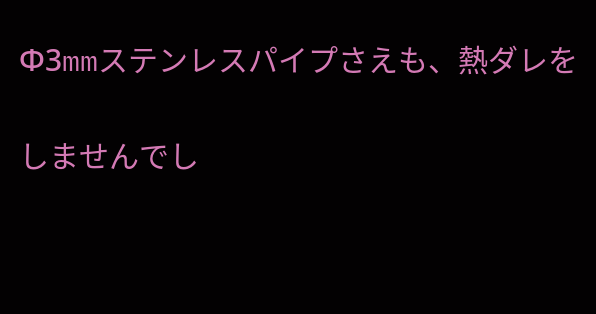Φ3mmステンレスパイプさえも、熱ダレを

しませんでし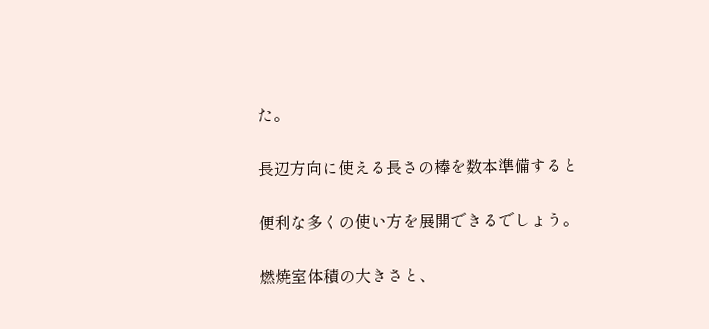た。

長辺方向に使える長さの棒を数本準備すると

便利な多くの使い方を展開できるでしょう。

燃焼室体積の大きさと、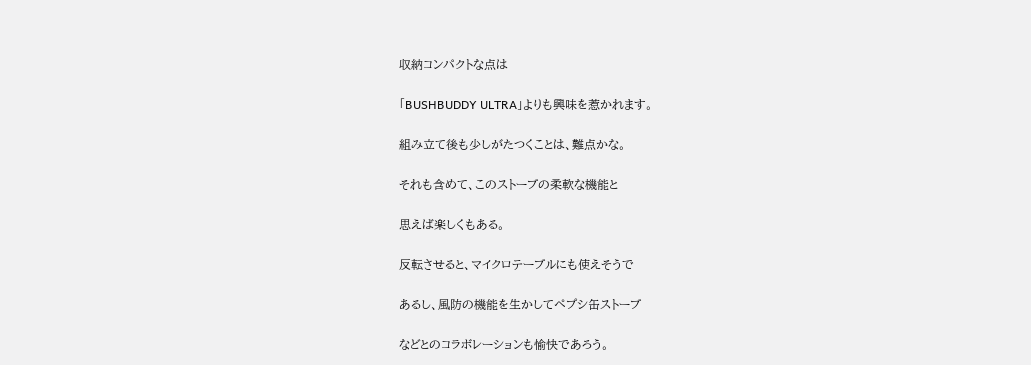収納コンパクトな点は

「BUSHBUDDY ULTRA」よりも興味を惹かれます。

組み立て後も少しがたつくことは、難点かな。

それも含めて、このストーブの柔軟な機能と

思えば楽しくもある。

反転させると、マイクロテーブルにも使えそうで

あるし、風防の機能を生かしてペプシ缶ストーブ

などとのコラボレーションも愉快であろう。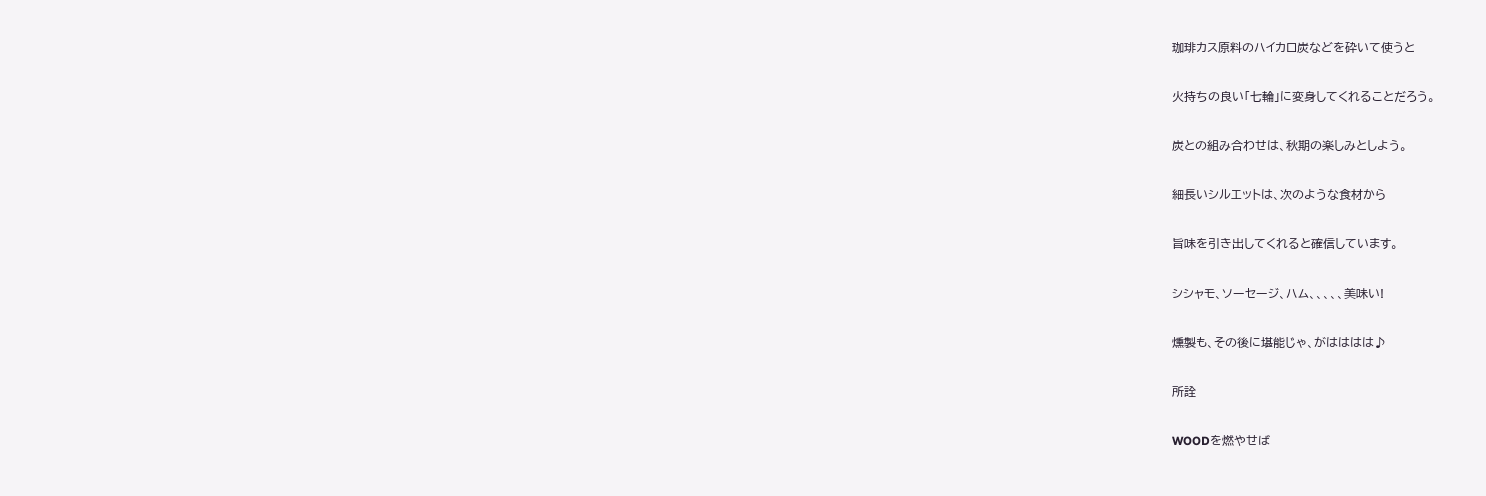珈琲カス原料のハイカロ炭などを砕いて使うと

火持ちの良い「七輪」に変身してくれることだろう。

炭との組み合わせは、秋期の楽しみとしよう。

細長いシルエットは、次のような食材から

旨味を引き出してくれると確信しています。

シシャモ、ソーセージ、ハム、、、、、美味い!

燻製も、その後に堪能じゃ、がはははは♪

所詮

WOODを燃やせば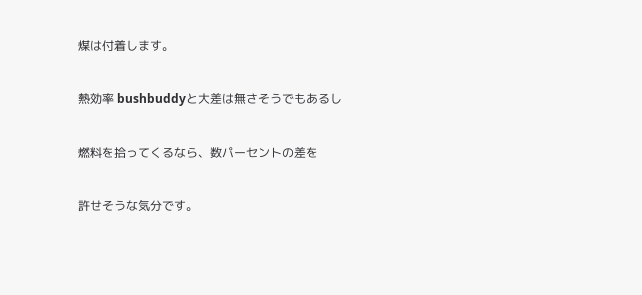煤は付着します。

熱効率 bushbuddyと大差は無さそうでもあるし

燃料を拾ってくるなら、数パーセントの差を

許せそうな気分です。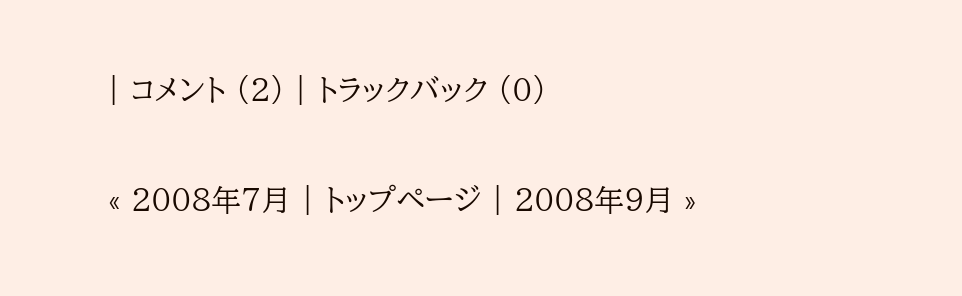| コメント (2) | トラックバック (0)

« 2008年7月 | トップページ | 2008年9月 »